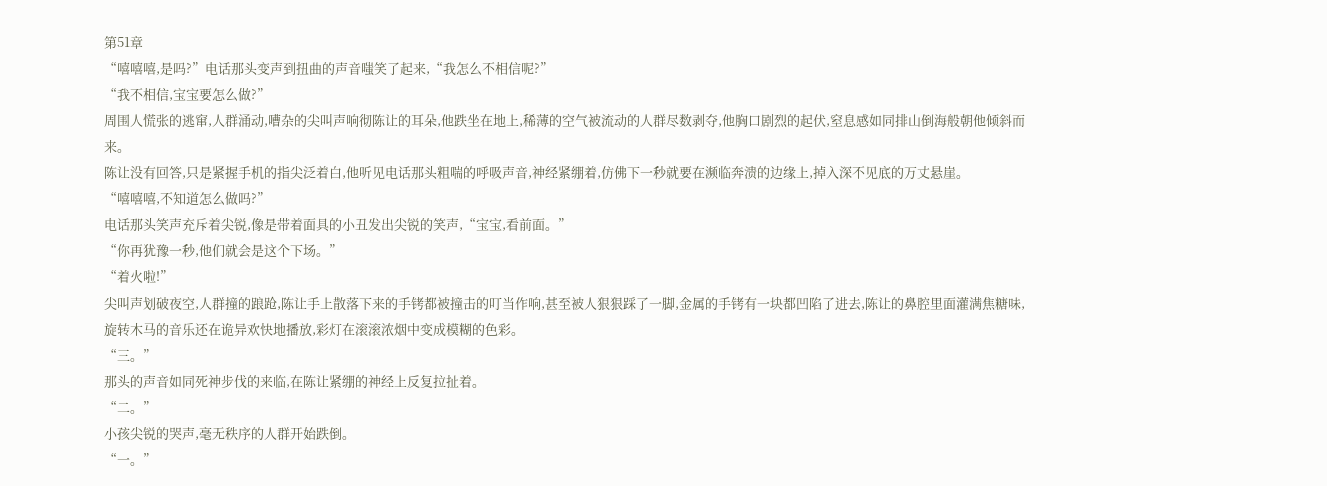第51章
“嘻嘻嘻,是吗?”电话那头变声到扭曲的声音嗤笑了起来,“我怎么不相信呢?”
“我不相信,宝宝要怎么做?”
周围人慌张的逃窜,人群涌动,嘈杂的尖叫声响彻陈让的耳朵,他跌坐在地上,稀薄的空气被流动的人群尽数剥夺,他胸口剧烈的起伏,窒息感如同排山倒海般朝他倾斜而来。
陈让没有回答,只是紧握手机的指尖泛着白,他听见电话那头粗喘的呼吸声音,神经紧绷着,仿佛下一秒就要在濒临奔溃的边缘上,掉入深不见底的万丈悬崖。
“嘻嘻嘻,不知道怎么做吗?”
电话那头笑声充斥着尖锐,像是带着面具的小丑发出尖锐的笑声,“宝宝,看前面。”
“你再犹豫一秒,他们就会是这个下场。”
“着火啦!”
尖叫声划破夜空,人群撞的踉跄,陈让手上散落下来的手铐都被撞击的叮当作响,甚至被人狠狠踩了一脚,金属的手铐有一块都凹陷了进去,陈让的鼻腔里面灌满焦糖味,旋转木马的音乐还在诡异欢快地播放,彩灯在滚滚浓烟中变成模糊的色彩。
“三。”
那头的声音如同死神步伐的来临,在陈让紧绷的神经上反复拉扯着。
“二。”
小孩尖锐的哭声,毫无秩序的人群开始跌倒。
“一。”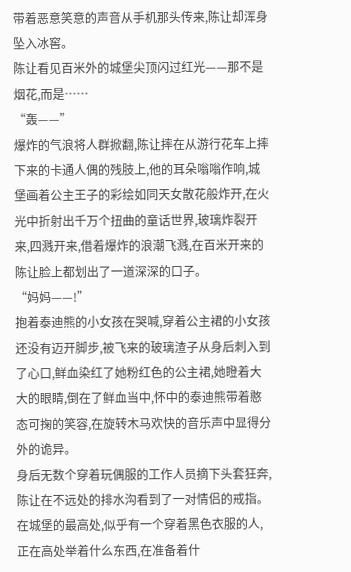带着恶意笑意的声音从手机那头传来,陈让却浑身坠入冰窖。
陈让看见百米外的城堡尖顶闪过红光——那不是烟花,而是……
“轰——”
爆炸的气浪将人群掀翻,陈让摔在从游行花车上摔下来的卡通人偶的残肢上,他的耳朵嗡嗡作响,城堡画着公主王子的彩绘如同天女散花般炸开,在火光中折射出千万个扭曲的童话世界,玻璃炸裂开来,四溅开来,借着爆炸的浪潮飞溅,在百米开来的陈让脸上都划出了一道深深的口子。
“妈妈——!”
抱着泰迪熊的小女孩在哭喊,穿着公主裙的小女孩还没有迈开脚步,被飞来的玻璃渣子从身后刺入到了心口,鲜血染红了她粉红色的公主裙,她瞪着大大的眼睛,倒在了鲜血当中,怀中的泰迪熊带着憨态可掬的笑容,在旋转木马欢快的音乐声中显得分外的诡异。
身后无数个穿着玩偶服的工作人员摘下头套狂奔,陈让在不远处的排水沟看到了一对情侣的戒指。
在城堡的最高处,似乎有一个穿着黑色衣服的人,正在高处举着什么东西,在准备着什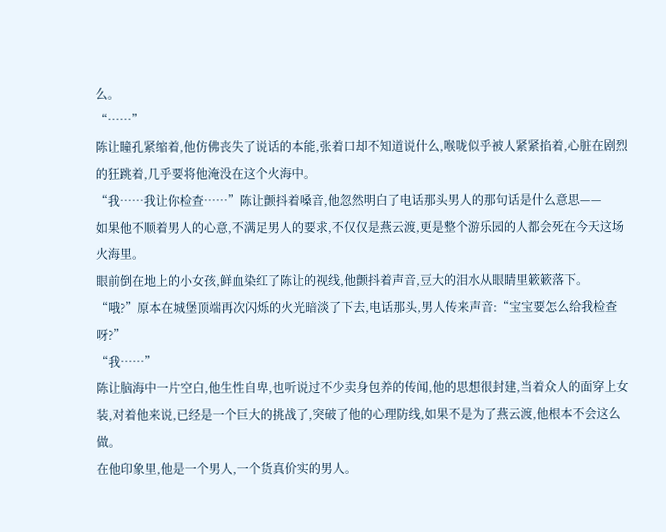么。
“……”
陈让瞳孔紧缩着,他仿佛丧失了说话的本能,张着口却不知道说什么,喉咙似乎被人紧紧掐着,心脏在剧烈的狂跳着,几乎要将他淹没在这个火海中。
“我……我让你检查……”陈让颤抖着嗓音,他忽然明白了电话那头男人的那句话是什么意思——
如果他不顺着男人的心意,不满足男人的要求,不仅仅是燕云渡,更是整个游乐园的人都会死在今天这场火海里。
眼前倒在地上的小女孩,鲜血染红了陈让的视线,他颤抖着声音,豆大的泪水从眼睛里簌簌落下。
“哦?”原本在城堡顶端再次闪烁的火光暗淡了下去,电话那头,男人传来声音:“宝宝要怎么给我检查呀?”
“我……”
陈让脑海中一片空白,他生性自卑,也听说过不少卖身包养的传闻,他的思想很封建,当着众人的面穿上女装,对着他来说,已经是一个巨大的挑战了,突破了他的心理防线,如果不是为了燕云渡,他根本不会这么做。
在他印象里,他是一个男人,一个货真价实的男人。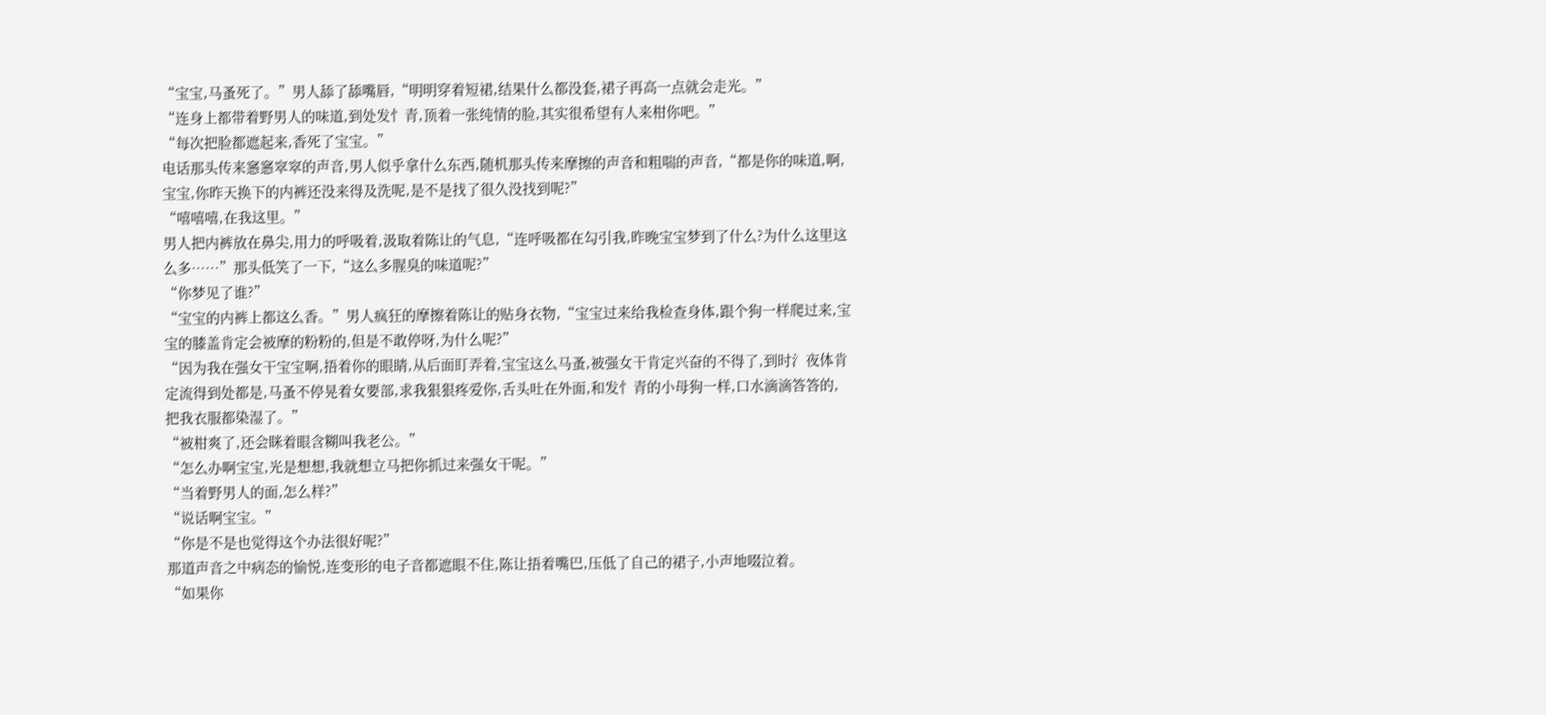“宝宝,马蚤死了。”男人舔了舔嘴唇,“明明穿着短裙,结果什么都没套,裙子再高一点就会走光。”
“连身上都带着野男人的味道,到处发忄青,顶着一张纯情的脸,其实很希望有人来柑你吧。”
“每次把脸都遮起来,香死了宝宝。”
电话那头传来窸窸窣窣的声音,男人似乎拿什么东西,随机那头传来摩擦的声音和粗喘的声音,“都是你的味道,啊,宝宝,你昨天换下的内裤还没来得及洗呢,是不是找了很久没找到呢?”
“嘻嘻嘻,在我这里。”
男人把内裤放在鼻尖,用力的呼吸着,汲取着陈让的气息,“连呼吸都在勾引我,昨晚宝宝梦到了什么?为什么这里这么多……”那头低笑了一下,“这么多腥臭的味道呢?”
“你梦见了谁?”
“宝宝的内裤上都这么香。”男人疯狂的摩擦着陈让的贴身衣物,“宝宝过来给我检查身体,跟个狗一样爬过来,宝宝的膝盖肯定会被摩的粉粉的,但是不敢停呀,为什么呢?”
“因为我在强女干宝宝啊,捂着你的眼睛,从后面盯弄着,宝宝这么马蚤,被强女干肯定兴奋的不得了,到时氵夜体肯定流得到处都是,马蚤不停晃着女要部,求我狠狠疼爱你,舌头吐在外面,和发忄青的小母狗一样,口水滴滴答答的,把我衣服都染湿了。”
“被柑爽了,还会眯着眼含糊叫我老公。”
“怎么办啊宝宝,光是想想,我就想立马把你抓过来强女干呢。”
“当着野男人的面,怎么样?”
“说话啊宝宝。”
“你是不是也觉得这个办法很好呢?”
那道声音之中病态的愉悦,连变形的电子音都遮眼不住,陈让捂着嘴巴,压低了自己的裙子,小声地啜泣着。
“如果你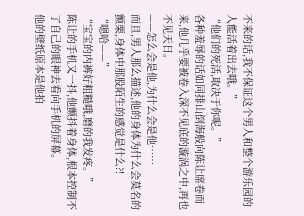不来的话,我不保证这个男人和整个游乐园的人能活着出去哦。”
“他们的死活,取决于你呢。”
各种羞辱的话如同排山倒海般向陈让席卷而来,他几乎要被卷入深不见底的漩涡之中,再也不见天日。
——怎么会是他,为什么会是他……
而且,男人那么描述,他的身体为什么会莫名的颤栗,身体中那股陌生的感觉是什么?!
“嗯哈——”
“宝宝的内裤好粗糙哦,磨的我发疼。”
陈让的手机又一抖,他颤抖着身体,根本控制不了自己的眼神去看向手机的屏幕。
他的壁纸原本是他拍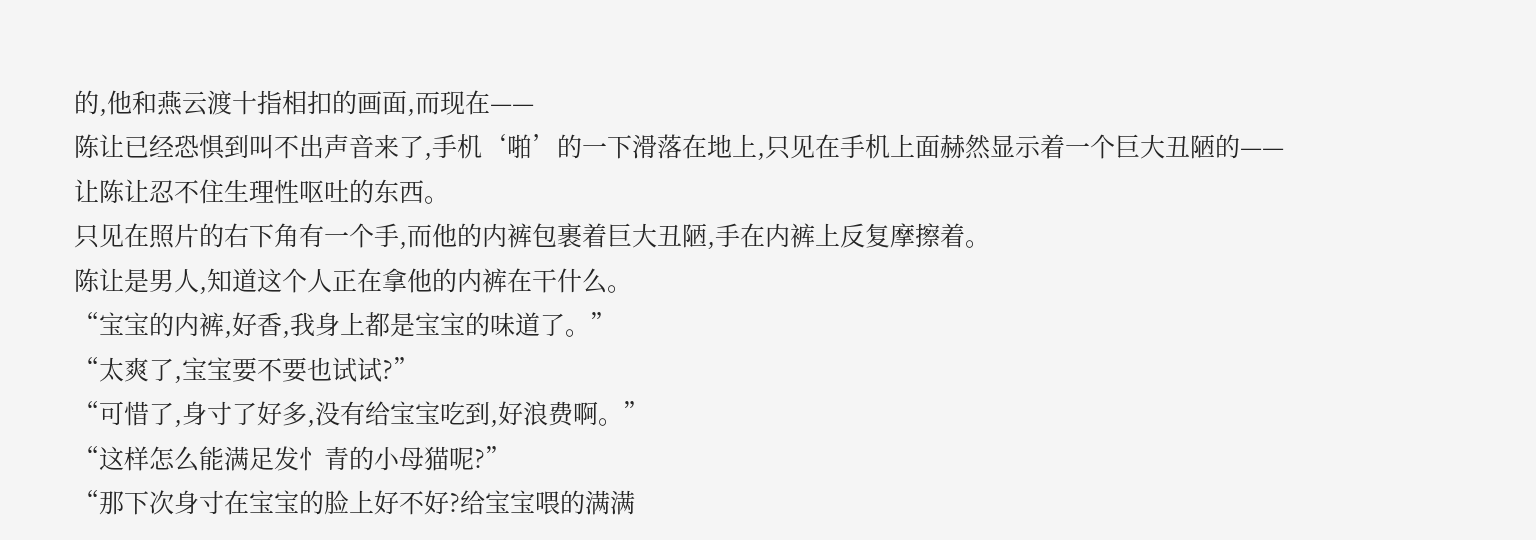的,他和燕云渡十指相扣的画面,而现在——
陈让已经恐惧到叫不出声音来了,手机‘啪’的一下滑落在地上,只见在手机上面赫然显示着一个巨大丑陋的——
让陈让忍不住生理性呕吐的东西。
只见在照片的右下角有一个手,而他的内裤包裹着巨大丑陋,手在内裤上反复摩擦着。
陈让是男人,知道这个人正在拿他的内裤在干什么。
“宝宝的内裤,好香,我身上都是宝宝的味道了。”
“太爽了,宝宝要不要也试试?”
“可惜了,身寸了好多,没有给宝宝吃到,好浪费啊。”
“这样怎么能满足发忄青的小母猫呢?”
“那下次身寸在宝宝的脸上好不好?给宝宝喂的满满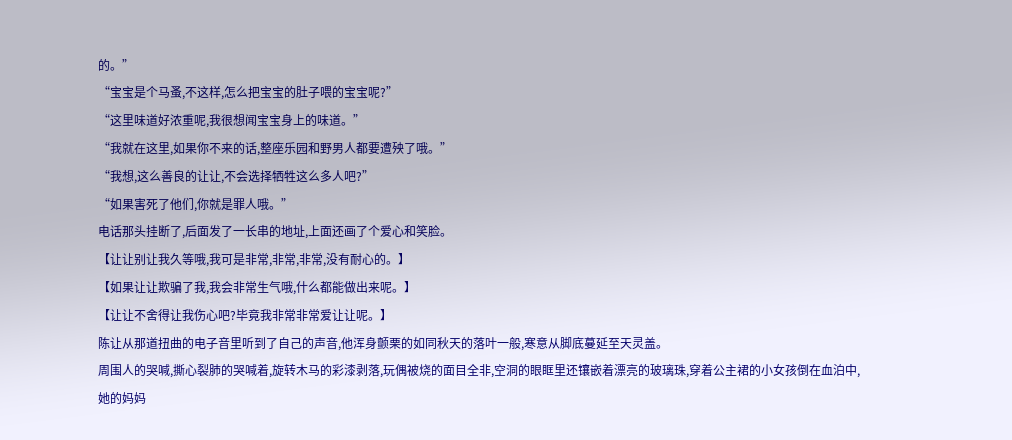的。”
“宝宝是个马蚤,不这样,怎么把宝宝的肚子喂的宝宝呢?”
“这里味道好浓重呢,我很想闻宝宝身上的味道。”
“我就在这里,如果你不来的话,整座乐园和野男人都要遭殃了哦。”
“我想,这么善良的让让,不会选择牺牲这么多人吧?”
“如果害死了他们,你就是罪人哦。”
电话那头挂断了,后面发了一长串的地址,上面还画了个爱心和笑脸。
【让让别让我久等哦,我可是非常,非常,非常,没有耐心的。】
【如果让让欺骗了我,我会非常生气哦,什么都能做出来呢。】
【让让不舍得让我伤心吧?毕竟我非常非常爱让让呢。】
陈让从那道扭曲的电子音里听到了自己的声音,他浑身颤栗的如同秋天的落叶一般,寒意从脚底蔓延至天灵盖。
周围人的哭喊,撕心裂肺的哭喊着,旋转木马的彩漆剥落,玩偶被烧的面目全非,空洞的眼眶里还镶嵌着漂亮的玻璃珠,穿着公主裙的小女孩倒在血泊中,她的妈妈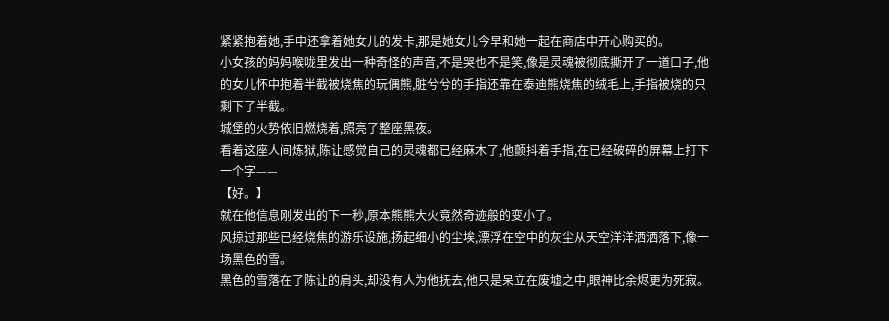紧紧抱着她,手中还拿着她女儿的发卡,那是她女儿今早和她一起在商店中开心购买的。
小女孩的妈妈喉咙里发出一种奇怪的声音,不是哭也不是笑,像是灵魂被彻底撕开了一道口子,他的女儿怀中抱着半截被烧焦的玩偶熊,脏兮兮的手指还靠在泰迪熊烧焦的绒毛上,手指被烧的只剩下了半截。
城堡的火势依旧燃烧着,照亮了整座黑夜。
看着这座人间炼狱,陈让感觉自己的灵魂都已经麻木了,他颤抖着手指,在已经破碎的屏幕上打下一个字——
【好。】
就在他信息刚发出的下一秒,原本熊熊大火竟然奇迹般的变小了。
风掠过那些已经烧焦的游乐设施,扬起细小的尘埃,漂浮在空中的灰尘从天空洋洋洒洒落下,像一场黑色的雪。
黑色的雪落在了陈让的肩头,却没有人为他抚去,他只是呆立在废墟之中,眼神比余烬更为死寂。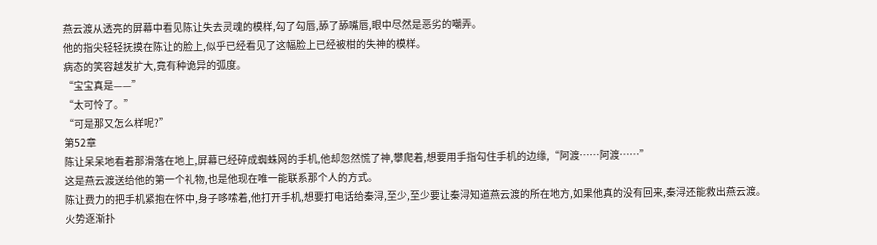燕云渡从透亮的屏幕中看见陈让失去灵魂的模样,勾了勾唇,舔了舔嘴唇,眼中尽然是恶劣的嘲弄。
他的指尖轻轻抚摸在陈让的脸上,似乎已经看见了这幅脸上已经被柑的失神的模样。
病态的笑容越发扩大,竟有种诡异的弧度。
“宝宝真是——”
“太可怜了。”
“可是那又怎么样呢?”
第52章
陈让呆呆地看着那滑落在地上,屏幕已经碎成蜘蛛网的手机,他却忽然慌了神,攀爬着,想要用手指勾住手机的边缘,“阿渡……阿渡……”
这是燕云渡送给他的第一个礼物,也是他现在唯一能联系那个人的方式。
陈让费力的把手机紧抱在怀中,身子哆嗦着,他打开手机,想要打电话给秦浔,至少,至少要让秦浔知道燕云渡的所在地方,如果他真的没有回来,秦浔还能救出燕云渡。
火势逐渐扑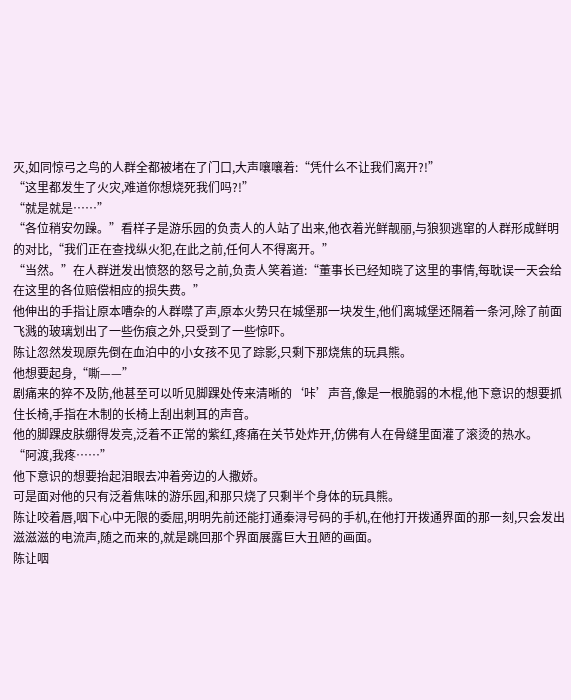灭,如同惊弓之鸟的人群全都被堵在了门口,大声嚷嚷着:“凭什么不让我们离开?!”
“这里都发生了火灾,难道你想烧死我们吗?!”
“就是就是……”
“各位稍安勿躁。”看样子是游乐园的负责人的人站了出来,他衣着光鲜靓丽,与狼狈逃窜的人群形成鲜明的对比,“我们正在查找纵火犯,在此之前,任何人不得离开。”
“当然。”在人群迸发出愤怒的怒号之前,负责人笑着道:“董事长已经知晓了这里的事情,每耽误一天会给在这里的各位赔偿相应的损失费。”
他伸出的手指让原本嘈杂的人群噤了声,原本火势只在城堡那一块发生,他们离城堡还隔着一条河,除了前面飞溅的玻璃划出了一些伤痕之外,只受到了一些惊吓。
陈让忽然发现原先倒在血泊中的小女孩不见了踪影,只剩下那烧焦的玩具熊。
他想要起身,“嘶——”
剧痛来的猝不及防,他甚至可以听见脚踝处传来清晰的‘咔’声音,像是一根脆弱的木棍,他下意识的想要抓住长椅,手指在木制的长椅上刮出刺耳的声音。
他的脚踝皮肤绷得发亮,泛着不正常的紫红,疼痛在关节处炸开,仿佛有人在骨缝里面灌了滚烫的热水。
“阿渡,我疼……”
他下意识的想要抬起泪眼去冲着旁边的人撒娇。
可是面对他的只有泛着焦味的游乐园,和那只烧了只剩半个身体的玩具熊。
陈让咬着唇,咽下心中无限的委屈,明明先前还能打通秦浔号码的手机,在他打开拨通界面的那一刻,只会发出滋滋滋的电流声,随之而来的,就是跳回那个界面展露巨大丑陋的画面。
陈让咽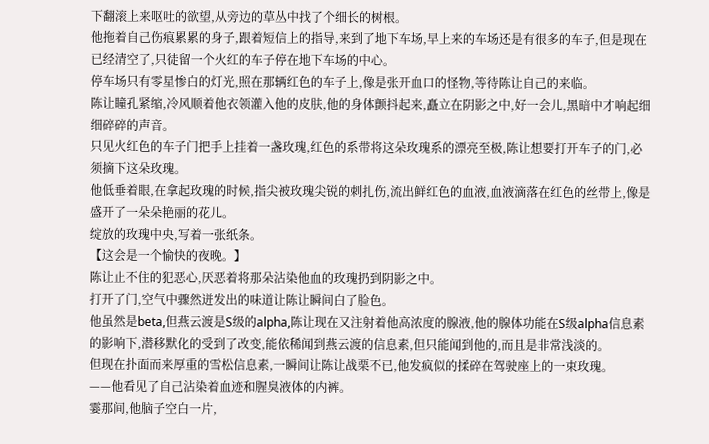下翻滚上来呕吐的欲望,从旁边的草丛中找了个细长的树根。
他拖着自己伤痕累累的身子,跟着短信上的指导,来到了地下车场,早上来的车场还是有很多的车子,但是现在已经清空了,只徒留一个火红的车子停在地下车场的中心。
停车场只有零星惨白的灯光,照在那辆红色的车子上,像是张开血口的怪物,等待陈让自己的来临。
陈让瞳孔紧缩,冷风顺着他衣领灌入他的皮肤,他的身体颤抖起来,矗立在阴影之中,好一会儿,黑暗中才响起细细碎碎的声音。
只见火红色的车子门把手上挂着一盏玫瑰,红色的系带将这朵玫瑰系的漂亮至极,陈让想要打开车子的门,必须摘下这朵玫瑰。
他低垂着眼,在拿起玫瑰的时候,指尖被玫瑰尖锐的刺扎伤,流出鲜红色的血液,血液滴落在红色的丝带上,像是盛开了一朵朵艳丽的花儿。
绽放的玫瑰中央,写着一张纸条。
【这会是一个愉快的夜晚。】
陈让止不住的犯恶心,厌恶着将那朵沾染他血的玫瑰扔到阴影之中。
打开了门,空气中骤然迸发出的味道让陈让瞬间白了脸色。
他虽然是beta,但燕云渡是S级的alpha,陈让现在又注射着他高浓度的腺液,他的腺体功能在S级alpha信息素的影响下,潜移默化的受到了改变,能依稀闻到燕云渡的信息素,但只能闻到他的,而且是非常浅淡的。
但现在扑面而来厚重的雪松信息素,一瞬间让陈让战栗不已,他发疯似的揉碎在驾驶座上的一束玫瑰。
——他看见了自己沾染着血迹和腥臭液体的内裤。
霎那间,他脑子空白一片,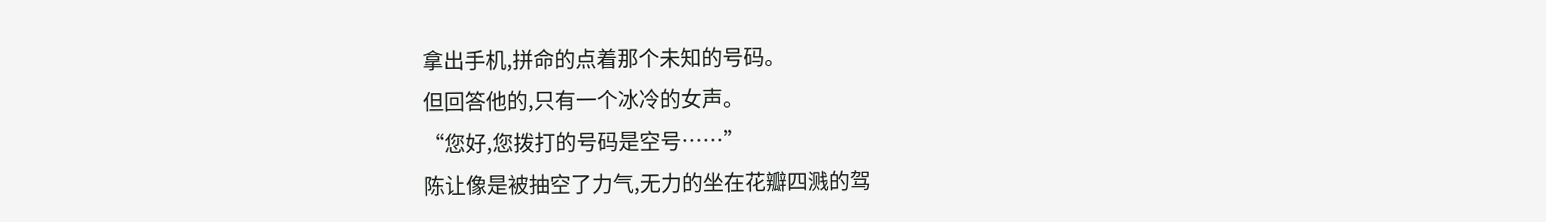拿出手机,拼命的点着那个未知的号码。
但回答他的,只有一个冰冷的女声。
“您好,您拨打的号码是空号……”
陈让像是被抽空了力气,无力的坐在花瓣四溅的驾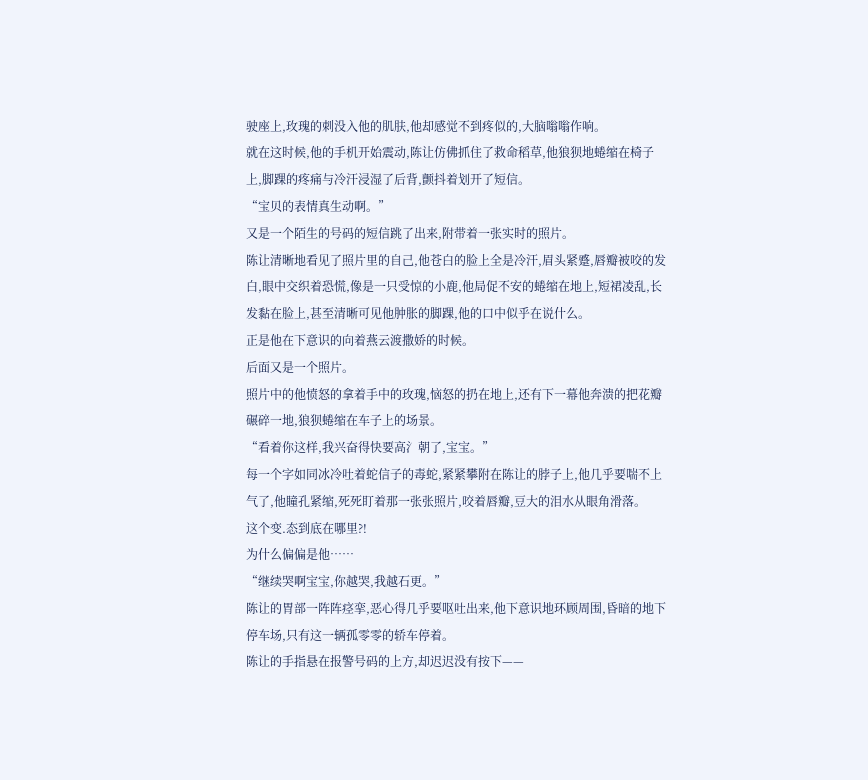驶座上,玫瑰的刺没入他的肌肤,他却感觉不到疼似的,大脑嗡嗡作响。
就在这时候,他的手机开始震动,陈让仿佛抓住了救命稻草,他狼狈地蜷缩在椅子上,脚踝的疼痛与冷汗浸湿了后背,颤抖着划开了短信。
“宝贝的表情真生动啊。”
又是一个陌生的号码的短信跳了出来,附带着一张实时的照片。
陈让清晰地看见了照片里的自己,他苍白的脸上全是冷汗,眉头紧蹙,唇瓣被咬的发白,眼中交织着恐慌,像是一只受惊的小鹿,他局促不安的蜷缩在地上,短裙凌乱,长发黏在脸上,甚至清晰可见他肿胀的脚踝,他的口中似乎在说什么。
正是他在下意识的向着燕云渡撒娇的时候。
后面又是一个照片。
照片中的他愤怒的拿着手中的玫瑰,恼怒的扔在地上,还有下一幕他奔溃的把花瓣碾碎一地,狼狈蜷缩在车子上的场景。
“看着你这样,我兴奋得快要高氵朝了,宝宝。”
每一个字如同冰冷吐着蛇信子的毒蛇,紧紧攀附在陈让的脖子上,他几乎要喘不上气了,他瞳孔紧缩,死死盯着那一张张照片,咬着唇瓣,豆大的泪水从眼角滑落。
这个变.态到底在哪里?!
为什么偏偏是他……
“继续哭啊宝宝,你越哭,我越石更。”
陈让的胃部一阵阵痉挛,恶心得几乎要呕吐出来,他下意识地环顾周围,昏暗的地下停车场,只有这一辆孤零零的轿车停着。
陈让的手指悬在报警号码的上方,却迟迟没有按下——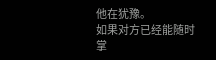他在犹豫。
如果对方已经能随时掌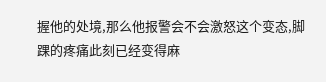握他的处境,那么他报警会不会激怒这个变态,脚踝的疼痛此刻已经变得麻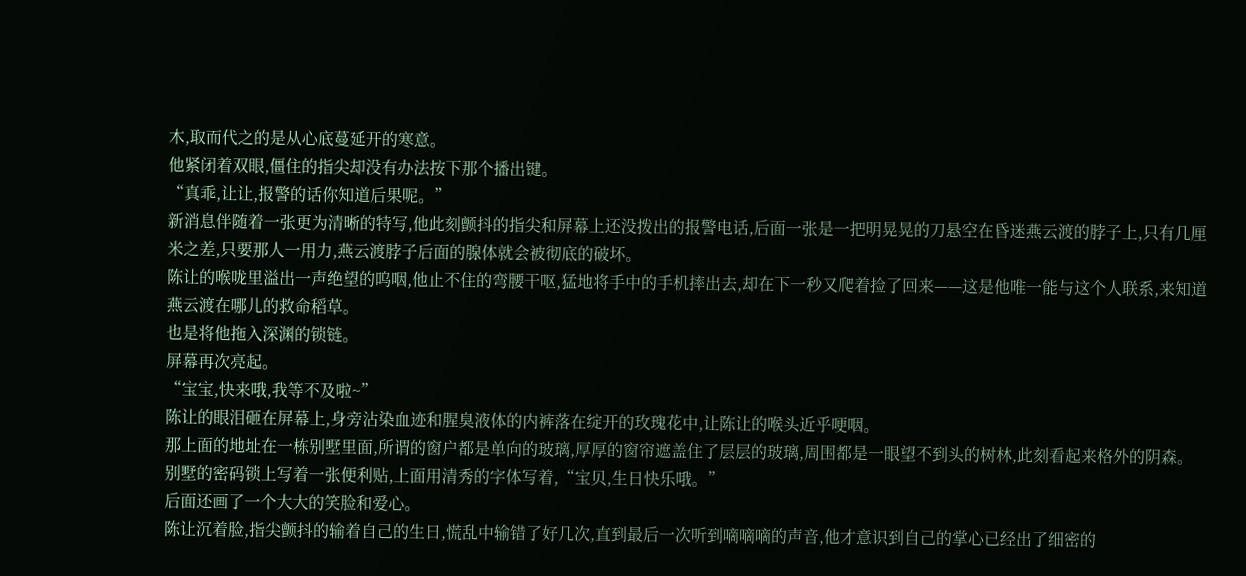木,取而代之的是从心底蔓延开的寒意。
他紧闭着双眼,僵住的指尖却没有办法按下那个播出键。
“真乖,让让,报警的话你知道后果呢。”
新消息伴随着一张更为清晰的特写,他此刻颤抖的指尖和屏幕上还没拨出的报警电话,后面一张是一把明晃晃的刀悬空在昏迷燕云渡的脖子上,只有几厘米之差,只要那人一用力,燕云渡脖子后面的腺体就会被彻底的破坏。
陈让的喉咙里溢出一声绝望的呜咽,他止不住的弯腰干呕,猛地将手中的手机摔出去,却在下一秒又爬着捡了回来——这是他唯一能与这个人联系,来知道燕云渡在哪儿的救命稻草。
也是将他拖入深渊的锁链。
屏幕再次亮起。
“宝宝,快来哦,我等不及啦~”
陈让的眼泪砸在屏幕上,身旁沾染血迹和腥臭液体的内裤落在绽开的玫瑰花中,让陈让的喉头近乎哽咽。
那上面的地址在一栋别墅里面,所谓的窗户都是单向的玻璃,厚厚的窗帘遮盖住了层层的玻璃,周围都是一眼望不到头的树林,此刻看起来格外的阴森。
别墅的密码锁上写着一张便利贴,上面用清秀的字体写着,“宝贝,生日快乐哦。”
后面还画了一个大大的笑脸和爱心。
陈让沉着脸,指尖颤抖的输着自己的生日,慌乱中输错了好几次,直到最后一次听到嘀嘀嘀的声音,他才意识到自己的掌心已经出了细密的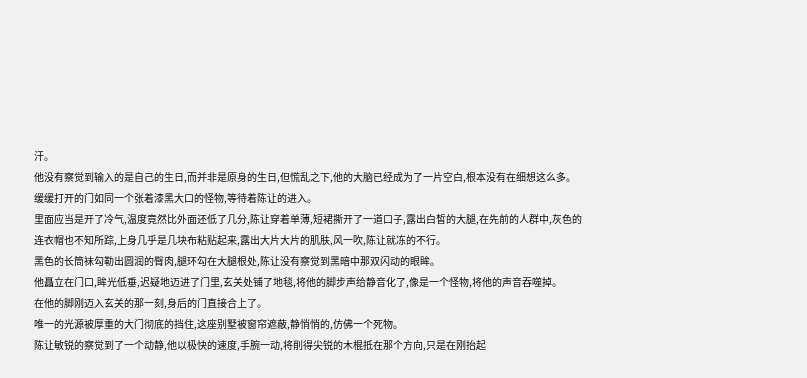汗。
他没有察觉到输入的是自己的生日,而并非是原身的生日,但慌乱之下,他的大脑已经成为了一片空白,根本没有在细想这么多。
缓缓打开的门如同一个张着漆黑大口的怪物,等待着陈让的进入。
里面应当是开了冷气,温度竟然比外面还低了几分,陈让穿着单薄,短裙撕开了一道口子,露出白皙的大腿,在先前的人群中,灰色的连衣帽也不知所踪,上身几乎是几块布粘贴起来,露出大片大片的肌肤,风一吹,陈让就冻的不行。
黑色的长筒袜勾勒出圆润的臀肉,腿环勾在大腿根处,陈让没有察觉到黑暗中那双闪动的眼眸。
他矗立在门口,眸光低垂,迟疑地迈进了门里,玄关处铺了地毯,将他的脚步声给静音化了,像是一个怪物,将他的声音吞噬掉。
在他的脚刚迈入玄关的那一刻,身后的门直接合上了。
唯一的光源被厚重的大门彻底的挡住,这座别墅被窗帘遮蔽,静悄悄的,仿佛一个死物。
陈让敏锐的察觉到了一个动静,他以极快的速度,手腕一动,将削得尖锐的木棍抵在那个方向,只是在刚抬起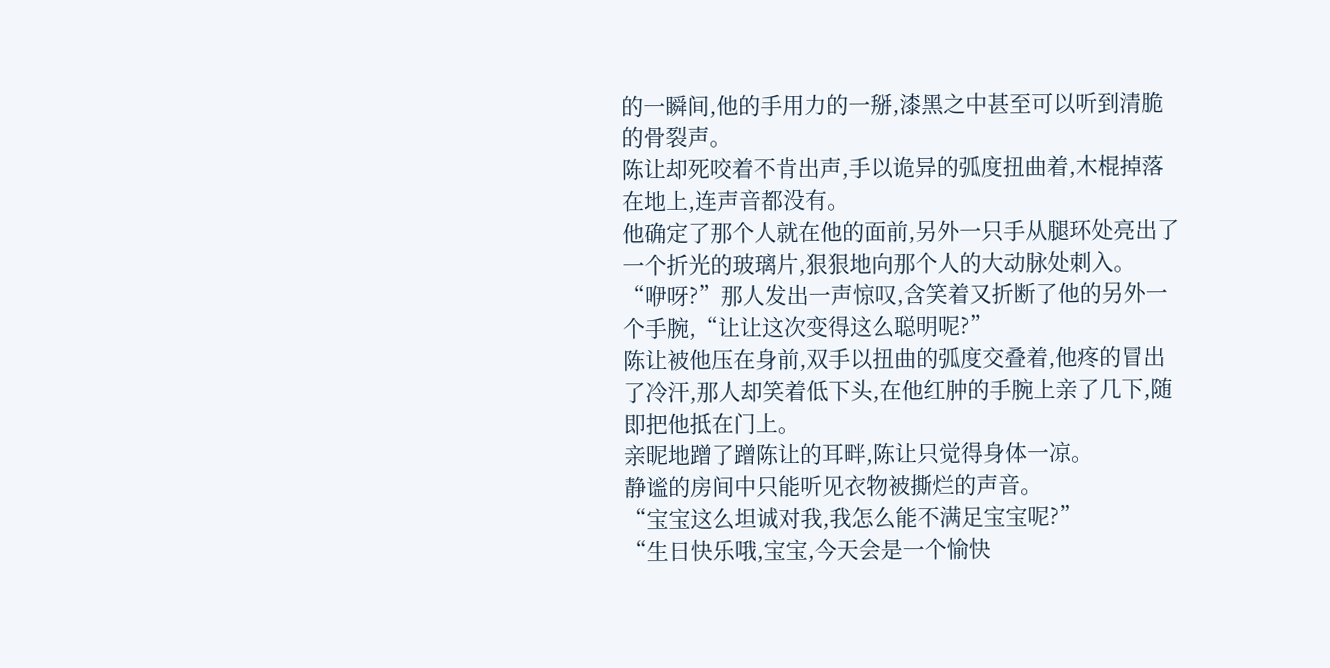的一瞬间,他的手用力的一掰,漆黑之中甚至可以听到清脆的骨裂声。
陈让却死咬着不肯出声,手以诡异的弧度扭曲着,木棍掉落在地上,连声音都没有。
他确定了那个人就在他的面前,另外一只手从腿环处亮出了一个折光的玻璃片,狠狠地向那个人的大动脉处刺入。
“咿呀?”那人发出一声惊叹,含笑着又折断了他的另外一个手腕,“让让这次变得这么聪明呢?”
陈让被他压在身前,双手以扭曲的弧度交叠着,他疼的冒出了冷汗,那人却笑着低下头,在他红肿的手腕上亲了几下,随即把他抵在门上。
亲昵地蹭了蹭陈让的耳畔,陈让只觉得身体一凉。
静谧的房间中只能听见衣物被撕烂的声音。
“宝宝这么坦诚对我,我怎么能不满足宝宝呢?”
“生日快乐哦,宝宝,今天会是一个愉快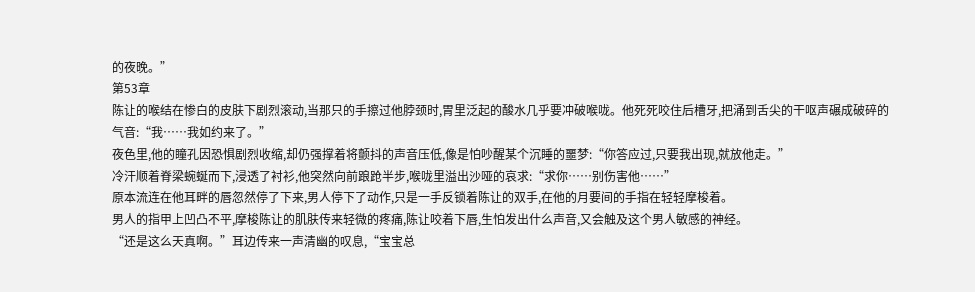的夜晚。”
第53章
陈让的喉结在惨白的皮肤下剧烈滚动,当那只的手擦过他脖颈时,胃里泛起的酸水几乎要冲破喉咙。他死死咬住后槽牙,把涌到舌尖的干呕声碾成破碎的气音:“我……我如约来了。”
夜色里,他的瞳孔因恐惧剧烈收缩,却仍强撑着将颤抖的声音压低,像是怕吵醒某个沉睡的噩梦:“你答应过,只要我出现,就放他走。”
冷汗顺着脊梁蜿蜒而下,浸透了衬衫,他突然向前踉跄半步,喉咙里溢出沙哑的哀求:“求你……别伤害他……”
原本流连在他耳畔的唇忽然停了下来,男人停下了动作,只是一手反锁着陈让的双手,在他的月要间的手指在轻轻摩梭着。
男人的指甲上凹凸不平,摩梭陈让的肌肤传来轻微的疼痛,陈让咬着下唇,生怕发出什么声音,又会触及这个男人敏感的神经。
“还是这么天真啊。”耳边传来一声清幽的叹息,“宝宝总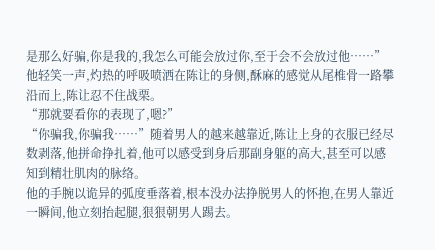是那么好骗,你是我的,我怎么可能会放过你,至于会不会放过他……”
他轻笑一声,灼热的呼吸喷洒在陈让的身侧,酥麻的感觉从尾椎骨一路攀沿而上,陈让忍不住战栗。
“那就要看你的表现了,嗯?”
“你骗我,你骗我……”随着男人的越来越靠近,陈让上身的衣服已经尽数剥落,他拼命挣扎着,他可以感受到身后那副身躯的高大,甚至可以感知到精壮肌肉的脉络。
他的手腕以诡异的弧度垂落着,根本没办法挣脱男人的怀抱,在男人靠近一瞬间,他立刻抬起腿,狠狠朝男人踢去。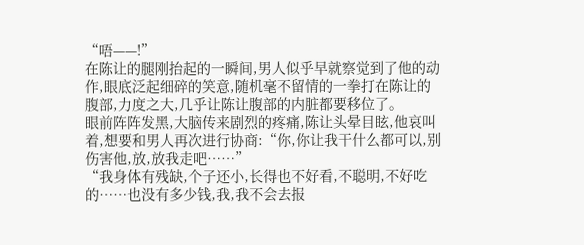“唔——!”
在陈让的腿刚抬起的一瞬间,男人似乎早就察觉到了他的动作,眼底泛起细碎的笑意,随机毫不留情的一拳打在陈让的腹部,力度之大,几乎让陈让腹部的内脏都要移位了。
眼前阵阵发黑,大脑传来剧烈的疼痛,陈让头晕目眩,他哀叫着,想要和男人再次进行协商:“你,你让我干什么都可以,别伤害他,放,放我走吧……”
“我身体有残缺,个子还小,长得也不好看,不聪明,不好吃的……也没有多少钱,我,我不会去报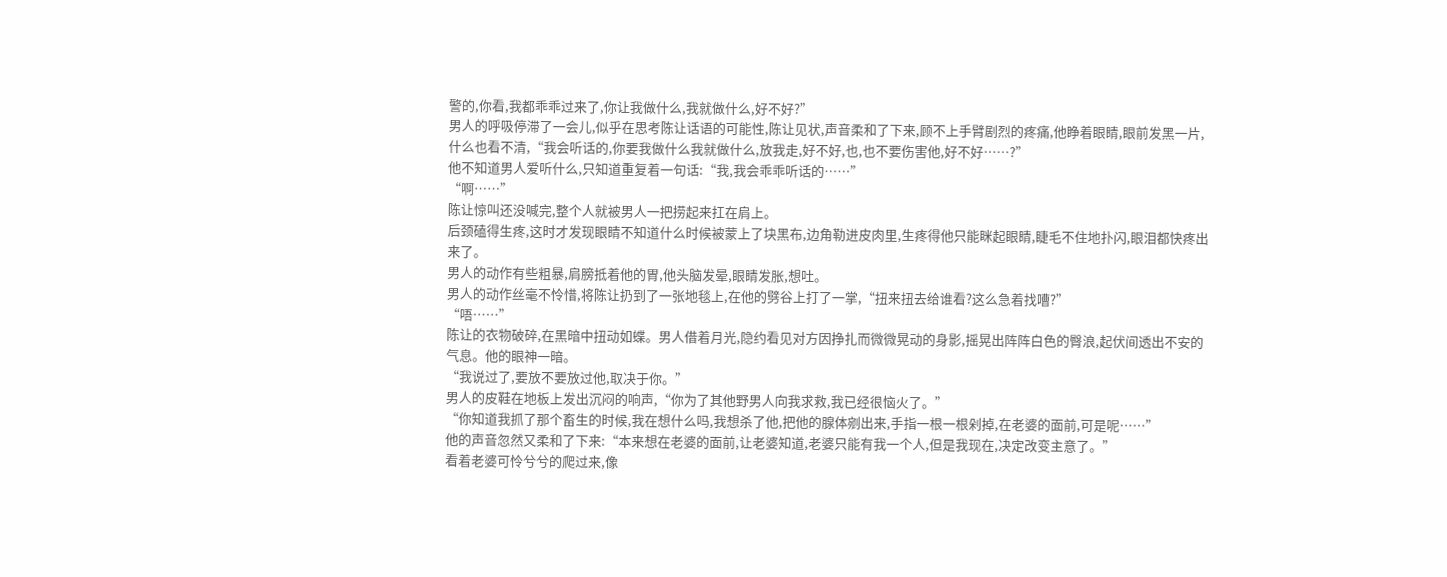警的,你看,我都乖乖过来了,你让我做什么,我就做什么,好不好?”
男人的呼吸停滞了一会儿,似乎在思考陈让话语的可能性,陈让见状,声音柔和了下来,顾不上手臂剧烈的疼痛,他睁着眼睛,眼前发黑一片,什么也看不清,“我会听话的,你要我做什么我就做什么,放我走,好不好,也,也不要伤害他,好不好……?”
他不知道男人爱听什么,只知道重复着一句话:“我,我会乖乖听话的……”
“啊……”
陈让惊叫还没喊完,整个人就被男人一把捞起来扛在肩上。
后颈磕得生疼,这时才发现眼睛不知道什么时候被蒙上了块黑布,边角勒进皮肉里,生疼得他只能眯起眼睛,睫毛不住地扑闪,眼泪都快疼出来了。
男人的动作有些粗暴,肩膀抵着他的胃,他头脑发晕,眼睛发胀,想吐。
男人的动作丝毫不怜惜,将陈让扔到了一张地毯上,在他的劈谷上打了一掌,“扭来扭去给谁看?这么急着找嘈?”
“唔……”
陈让的衣物破碎,在黑暗中扭动如蝶。男人借着月光,隐约看见对方因挣扎而微微晃动的身影,摇晃出阵阵白色的臀浪,起伏间透出不安的气息。他的眼神一暗。
“我说过了,要放不要放过他,取决于你。”
男人的皮鞋在地板上发出沉闷的响声,“你为了其他野男人向我求救,我已经很恼火了。”
“你知道我抓了那个畜生的时候,我在想什么吗,我想杀了他,把他的腺体剜出来,手指一根一根剁掉,在老婆的面前,可是呢……”
他的声音忽然又柔和了下来:“本来想在老婆的面前,让老婆知道,老婆只能有我一个人,但是我现在,决定改变主意了。”
看着老婆可怜兮兮的爬过来,像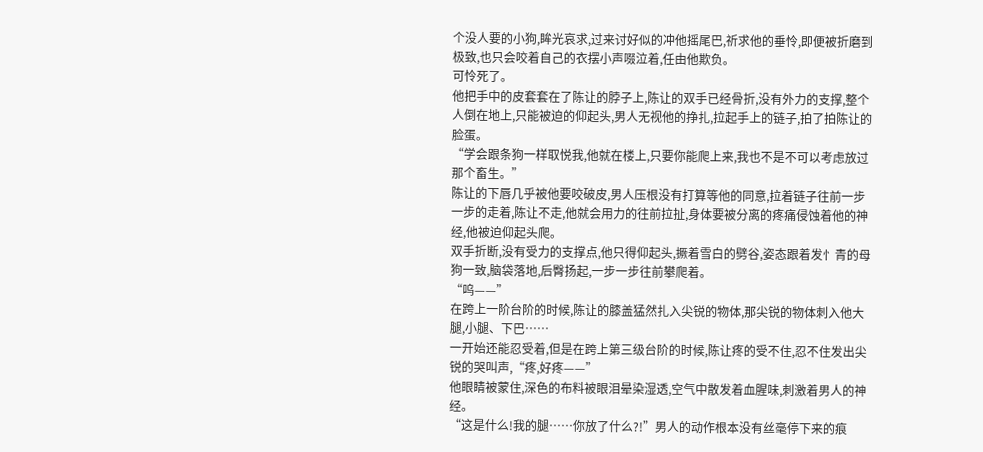个没人要的小狗,眸光哀求,过来讨好似的冲他摇尾巴,祈求他的垂怜,即便被折磨到极致,也只会咬着自己的衣摆小声啜泣着,任由他欺负。
可怜死了。
他把手中的皮套套在了陈让的脖子上,陈让的双手已经骨折,没有外力的支撑,整个人倒在地上,只能被迫的仰起头,男人无视他的挣扎,拉起手上的链子,拍了拍陈让的脸蛋。
“学会跟条狗一样取悦我,他就在楼上,只要你能爬上来,我也不是不可以考虑放过那个畜生。”
陈让的下唇几乎被他要咬破皮,男人压根没有打算等他的同意,拉着链子往前一步一步的走着,陈让不走,他就会用力的往前拉扯,身体要被分离的疼痛侵蚀着他的神经,他被迫仰起头爬。
双手折断,没有受力的支撑点,他只得仰起头,撅着雪白的劈谷,姿态跟着发忄青的母狗一致,脑袋落地,后臀扬起,一步一步往前攀爬着。
“呜——”
在跨上一阶台阶的时候,陈让的膝盖猛然扎入尖锐的物体,那尖锐的物体刺入他大腿,小腿、下巴……
一开始还能忍受着,但是在跨上第三级台阶的时候,陈让疼的受不住,忍不住发出尖锐的哭叫声,“疼,好疼——”
他眼睛被蒙住,深色的布料被眼泪晕染湿透,空气中散发着血腥味,刺激着男人的神经。
“这是什么!我的腿……你放了什么?!”男人的动作根本没有丝毫停下来的痕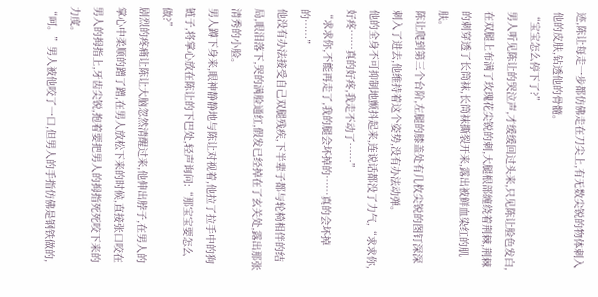迹,陈让每走一步都仿佛走在刀尖上,有无数尖锐的物体刺入他的皮肤,钻透他的骨髓。
“宝宝怎么停下了?”
男人听见陈让的哭泣声,才缓缓回过头来,只见陈让脸色发白,在双腿上布满了玫瑰花尖锐的刺,大腿根部缠绕着荆棘,荆棘的刺穿透了长筒袜,长筒袜撕裂开来,露出被鲜血染红的肌肤。
陈让爬到第三个台阶,左腿的膝盖处有几枚尖锐的图钉深深刺入了进去,他维持着这个姿势,没有办法动弹。
他的全身不可抑制地颤抖起来,连说话都没了力气,“求求你,好疼……真的好疼,我走不动了……”
“求求你,不能再走了,我的腿会坏掉的……真的会坏掉的……”
他没有办法接受自己双腿残疾,下半辈子都与轮椅相伴的结局,眼泪落下,哭的满脸通红,假发已经掉在了玄关处,露出那张清秀的小脸。
男人蹲下身来,眼神静静地与陈让对视着,他拉了拉手中的狗链子,将掌心放在陈让的下巴处,轻声询问:“那宝宝要怎么做?”
剧烈的疼痛让陈让大脑忽然清醒过来,他伸出脖子,在男人的掌心中柔顺的蹭了蹭,在男人放松下来的时候,直接张口咬在男人的拇指上,牙齿尖锐,抱着要把男人的拇指死死咬下来的力度。
“呵。”男人被他咬了一口,但男人的手指仿佛是钢铁做的,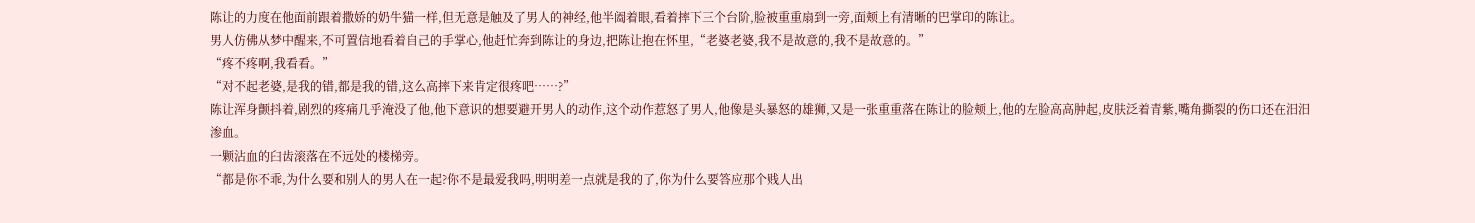陈让的力度在他面前跟着撒娇的奶牛猫一样,但无意是触及了男人的神经,他半阖着眼,看着摔下三个台阶,脸被重重扇到一旁,面颊上有清晰的巴掌印的陈让。
男人仿佛从梦中醒来,不可置信地看着自己的手掌心,他赶忙奔到陈让的身边,把陈让抱在怀里,“老婆老婆,我不是故意的,我不是故意的。”
“疼不疼啊,我看看。”
“对不起老婆,是我的错,都是我的错,这么高摔下来肯定很疼吧……?”
陈让浑身颤抖着,剧烈的疼痛几乎淹没了他,他下意识的想要避开男人的动作,这个动作惹怒了男人,他像是头暴怒的雄狮,又是一张重重落在陈让的脸颊上,他的左脸高高肿起,皮肤泛着青紫,嘴角撕裂的伤口还在汨汨渗血。
一颗沾血的臼齿滚落在不远处的楼梯旁。
“都是你不乖,为什么要和别人的男人在一起?你不是最爱我吗,明明差一点就是我的了,你为什么要答应那个贱人出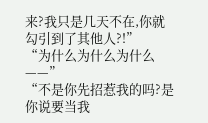来?我只是几天不在,你就勾引到了其他人?!”
“为什么为什么为什么——”
“不是你先招惹我的吗?是你说要当我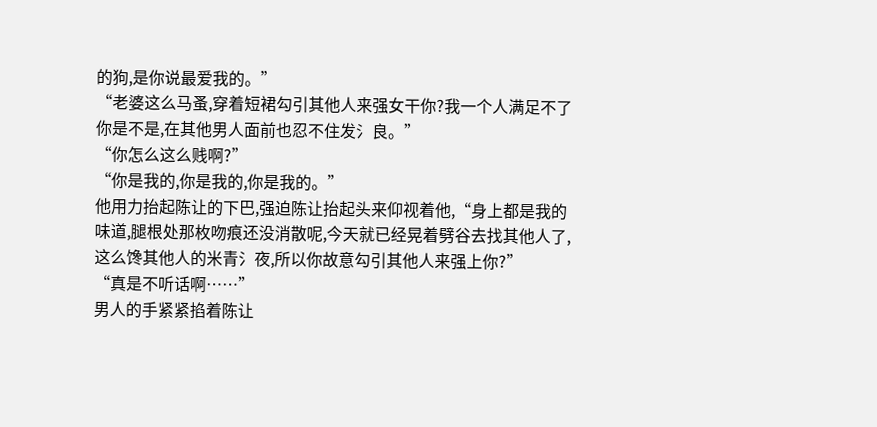的狗,是你说最爱我的。”
“老婆这么马蚤,穿着短裙勾引其他人来强女干你?我一个人满足不了你是不是,在其他男人面前也忍不住发氵良。”
“你怎么这么贱啊?”
“你是我的,你是我的,你是我的。”
他用力抬起陈让的下巴,强迫陈让抬起头来仰视着他,“身上都是我的味道,腿根处那枚吻痕还没消散呢,今天就已经晃着劈谷去找其他人了,这么馋其他人的米青氵夜,所以你故意勾引其他人来强上你?”
“真是不听话啊……”
男人的手紧紧掐着陈让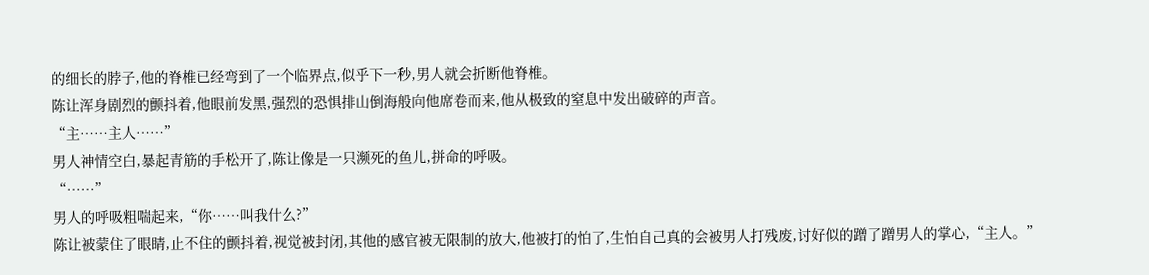的细长的脖子,他的脊椎已经弯到了一个临界点,似乎下一秒,男人就会折断他脊椎。
陈让浑身剧烈的颤抖着,他眼前发黑,强烈的恐惧排山倒海般向他席卷而来,他从极致的窒息中发出破碎的声音。
“主……主人……”
男人神情空白,暴起青筋的手松开了,陈让像是一只濒死的鱼儿,拼命的呼吸。
“……”
男人的呼吸粗喘起来,“你……叫我什么?”
陈让被蒙住了眼睛,止不住的颤抖着,视觉被封闭,其他的感官被无限制的放大,他被打的怕了,生怕自己真的会被男人打残废,讨好似的蹭了蹭男人的掌心,“主人。”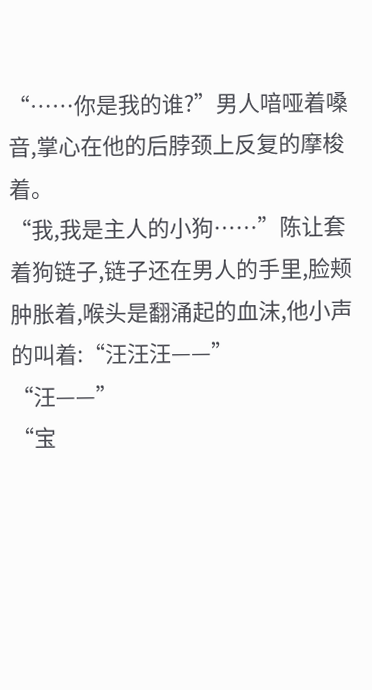“……你是我的谁?”男人喑哑着嗓音,掌心在他的后脖颈上反复的摩梭着。
“我,我是主人的小狗……”陈让套着狗链子,链子还在男人的手里,脸颊肿胀着,喉头是翻涌起的血沫,他小声的叫着:“汪汪汪——”
“汪——”
“宝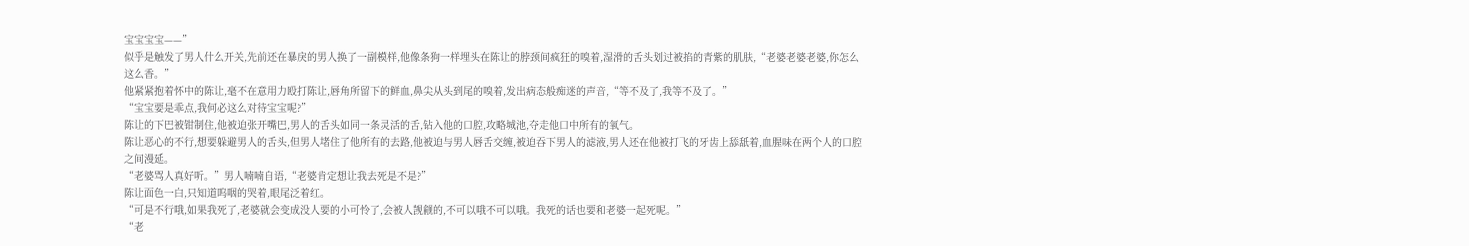宝宝宝宝——”
似乎是触发了男人什么开关,先前还在暴戾的男人换了一副模样,他像条狗一样埋头在陈让的脖颈间疯狂的嗅着,湿滑的舌头划过被掐的青紫的肌肤,“老婆老婆老婆,你怎么这么香。”
他紧紧抱着怀中的陈让,毫不在意用力殴打陈让,唇角所留下的鲜血,鼻尖从头到尾的嗅着,发出病态般痴迷的声音,“等不及了,我等不及了。”
“宝宝要是乖点,我何必这么对待宝宝呢?”
陈让的下巴被钳制住,他被迫张开嘴巴,男人的舌头如同一条灵活的舌,钻入他的口腔,攻略城池,夺走他口中所有的氧气。
陈让恶心的不行,想要躲避男人的舌头,但男人堵住了他所有的去路,他被迫与男人唇舌交缠,被迫吞下男人的滤液,男人还在他被打飞的牙齿上舔舐着,血腥味在两个人的口腔之间漫延。
“老婆骂人真好听。”男人喃喃自语,“老婆肯定想让我去死是不是?”
陈让面色一白,只知道呜咽的哭着,眼尾泛着红。
“可是不行哦,如果我死了,老婆就会变成没人要的小可怜了,会被人觊觎的,不可以哦不可以哦。我死的话也要和老婆一起死呢。”
“老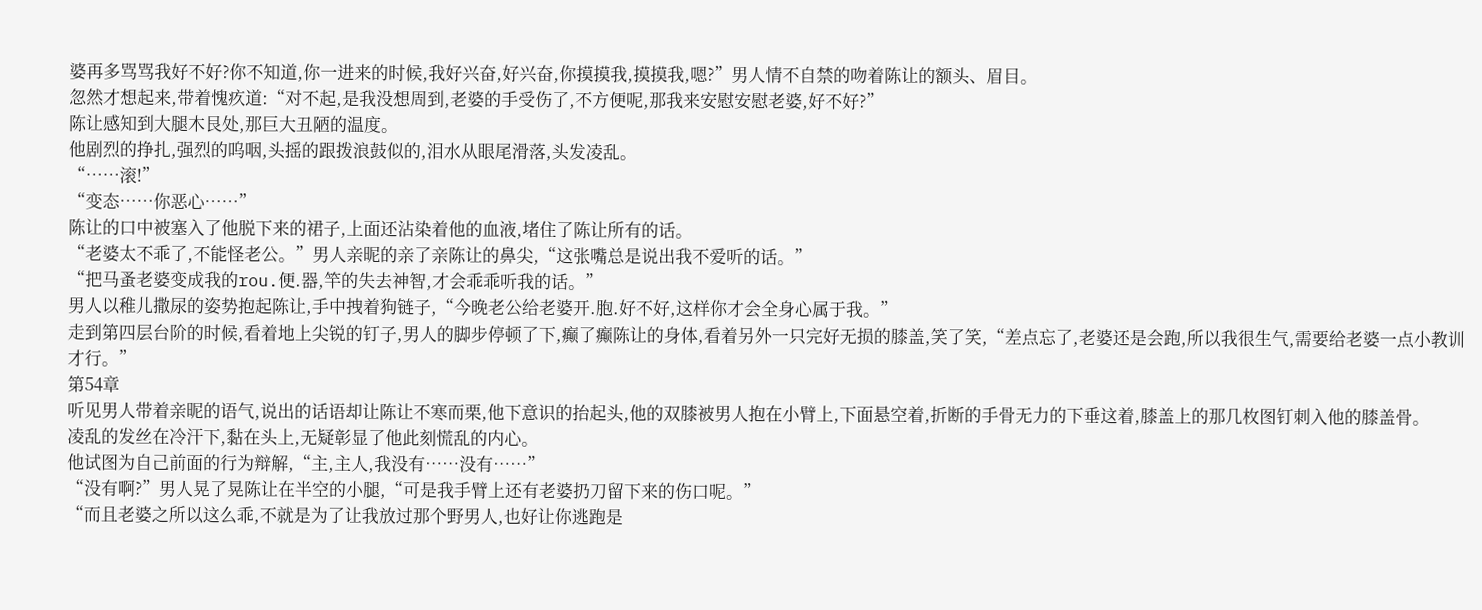婆再多骂骂我好不好?你不知道,你一进来的时候,我好兴奋,好兴奋,你摸摸我,摸摸我,嗯?”男人情不自禁的吻着陈让的额头、眉目。
忽然才想起来,带着愧疚道:“对不起,是我没想周到,老婆的手受伤了,不方便呢,那我来安慰安慰老婆,好不好?”
陈让感知到大腿木艮处,那巨大丑陋的温度。
他剧烈的挣扎,强烈的呜咽,头摇的跟拨浪鼓似的,泪水从眼尾滑落,头发凌乱。
“……滚!”
“变态……你恶心……”
陈让的口中被塞入了他脱下来的裙子,上面还沾染着他的血液,堵住了陈让所有的话。
“老婆太不乖了,不能怪老公。”男人亲昵的亲了亲陈让的鼻尖,“这张嘴总是说出我不爱听的话。”
“把马蚤老婆变成我的rou.便.器,竿的失去神智,才会乖乖听我的话。”
男人以稚儿撒尿的姿势抱起陈让,手中拽着狗链子,“今晚老公给老婆开.胞.好不好,这样你才会全身心属于我。”
走到第四层台阶的时候,看着地上尖锐的钉子,男人的脚步停顿了下,癫了癫陈让的身体,看着另外一只完好无损的膝盖,笑了笑,“差点忘了,老婆还是会跑,所以我很生气,需要给老婆一点小教训才行。”
第54章
听见男人带着亲昵的语气,说出的话语却让陈让不寒而栗,他下意识的抬起头,他的双膝被男人抱在小臂上,下面悬空着,折断的手骨无力的下垂这着,膝盖上的那几枚图钉刺入他的膝盖骨。
凌乱的发丝在冷汗下,黏在头上,无疑彰显了他此刻慌乱的内心。
他试图为自己前面的行为辩解,“主,主人,我没有……没有……”
“没有啊?”男人晃了晃陈让在半空的小腿,“可是我手臂上还有老婆扔刀留下来的伤口呢。”
“而且老婆之所以这么乖,不就是为了让我放过那个野男人,也好让你逃跑是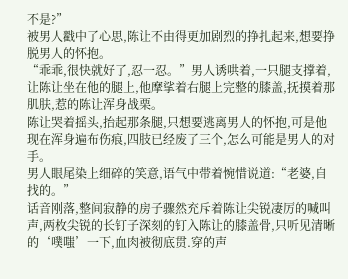不是?”
被男人戳中了心思,陈让不由得更加剧烈的挣扎起来,想要挣脱男人的怀抱。
“乖乖,很快就好了,忍一忍。”男人诱哄着,一只腿支撑着,让陈让坐在他的腿上,他摩挲着右腿上完整的膝盖,抚摸着那肌肤,惹的陈让浑身战栗。
陈让哭着摇头,抬起那条腿,只想要逃离男人的怀抱,可是他现在浑身遍布伤痕,四肢已经废了三个,怎么可能是男人的对手。
男人眼尾染上细碎的笑意,语气中带着惋惜说道:“老婆,自找的。”
话音刚落,整间寂静的房子骤然充斥着陈让尖锐凄厉的喊叫声,两枚尖锐的长钉子深刻的钉入陈让的膝盖骨,只听见清晰的‘噗嗤’一下,血肉被彻底贯.穿的声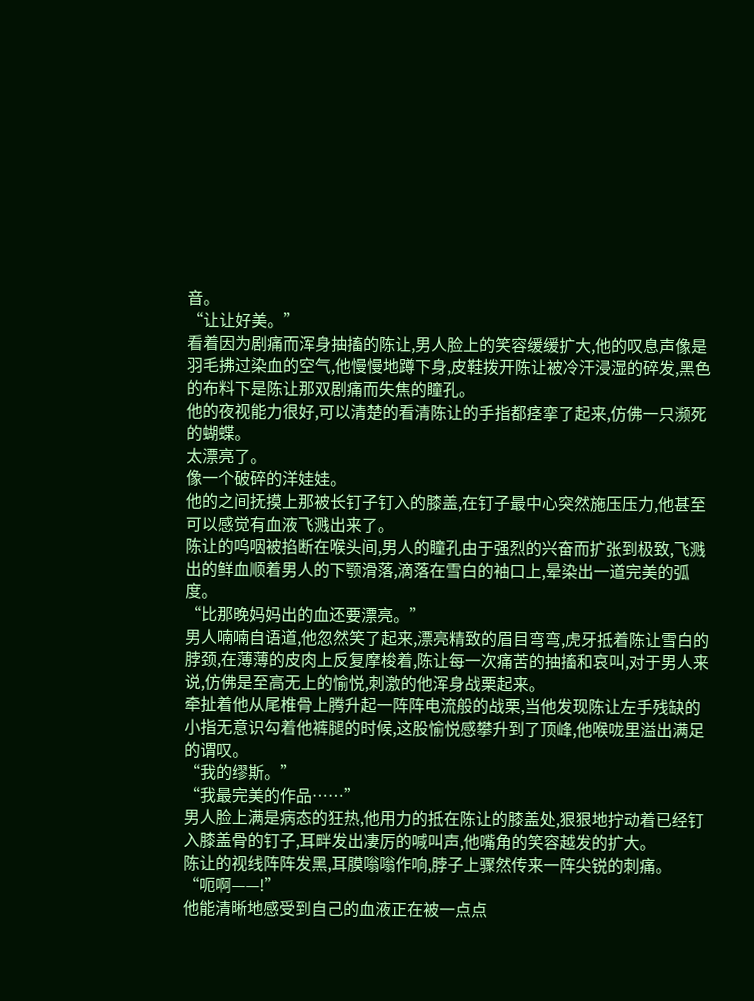音。
“让让好美。”
看着因为剧痛而浑身抽搐的陈让,男人脸上的笑容缓缓扩大,他的叹息声像是羽毛拂过染血的空气,他慢慢地蹲下身,皮鞋拨开陈让被冷汗浸湿的碎发,黑色的布料下是陈让那双剧痛而失焦的瞳孔。
他的夜视能力很好,可以清楚的看清陈让的手指都痉挛了起来,仿佛一只濒死的蝴蝶。
太漂亮了。
像一个破碎的洋娃娃。
他的之间抚摸上那被长钉子钉入的膝盖,在钉子最中心突然施压压力,他甚至可以感觉有血液飞溅出来了。
陈让的呜咽被掐断在喉头间,男人的瞳孔由于强烈的兴奋而扩张到极致,飞溅出的鲜血顺着男人的下颚滑落,滴落在雪白的袖口上,晕染出一道完美的弧度。
“比那晚妈妈出的血还要漂亮。”
男人喃喃自语道,他忽然笑了起来,漂亮精致的眉目弯弯,虎牙抵着陈让雪白的脖颈,在薄薄的皮肉上反复摩梭着,陈让每一次痛苦的抽搐和哀叫,对于男人来说,仿佛是至高无上的愉悦,刺激的他浑身战栗起来。
牵扯着他从尾椎骨上腾升起一阵阵电流般的战栗,当他发现陈让左手残缺的小指无意识勾着他裤腿的时候,这股愉悦感攀升到了顶峰,他喉咙里溢出满足的谓叹。
“我的缪斯。”
“我最完美的作品……”
男人脸上满是病态的狂热,他用力的抵在陈让的膝盖处,狠狠地拧动着已经钉入膝盖骨的钉子,耳畔发出凄厉的喊叫声,他嘴角的笑容越发的扩大。
陈让的视线阵阵发黑,耳膜嗡嗡作响,脖子上骤然传来一阵尖锐的刺痛。
“呃啊——!”
他能清晰地感受到自己的血液正在被一点点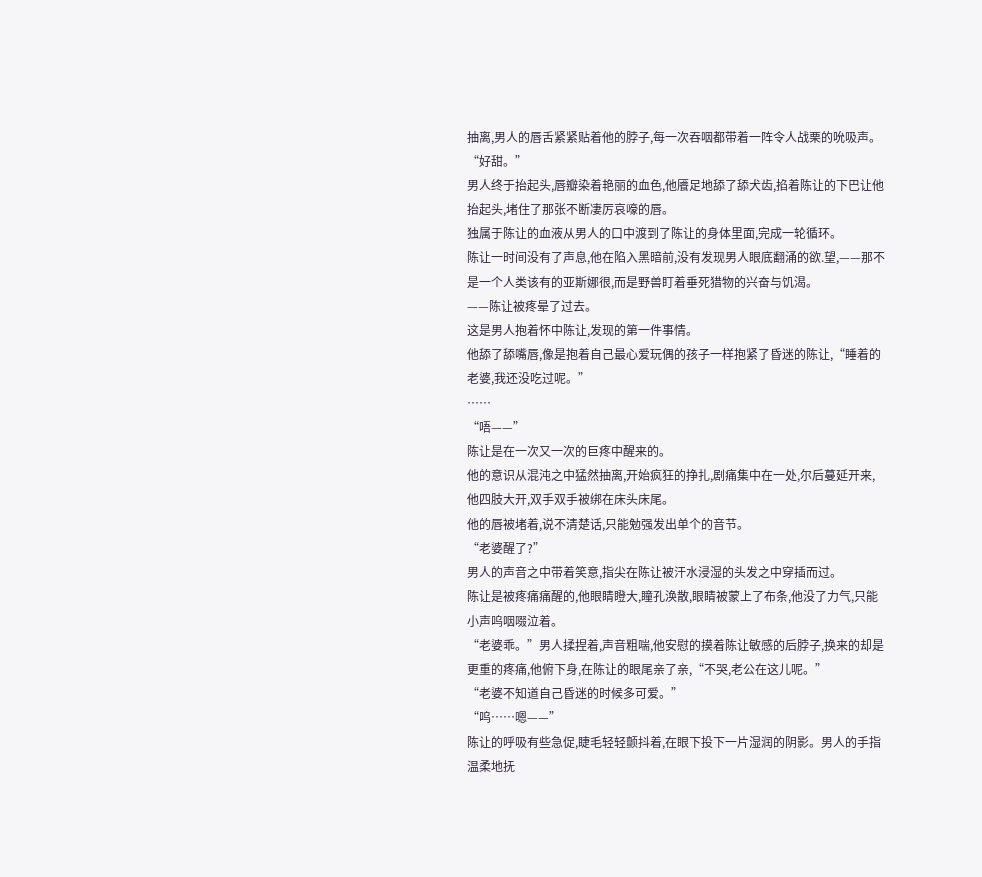抽离,男人的唇舌紧紧贴着他的脖子,每一次吞咽都带着一阵令人战栗的吮吸声。
“好甜。”
男人终于抬起头,唇瓣染着艳丽的血色,他餍足地舔了舔犬齿,掐着陈让的下巴让他抬起头,堵住了那张不断凄厉哀嚎的唇。
独属于陈让的血液从男人的口中渡到了陈让的身体里面,完成一轮循环。
陈让一时间没有了声息,他在陷入黑暗前,没有发现男人眼底翻涌的欲.望,——那不是一个人类该有的亚斯娜很,而是野兽盯着垂死猎物的兴奋与饥渴。
——陈让被疼晕了过去。
这是男人抱着怀中陈让,发现的第一件事情。
他舔了舔嘴唇,像是抱着自己最心爱玩偶的孩子一样抱紧了昏迷的陈让,“睡着的老婆,我还没吃过呢。”
……
“唔——”
陈让是在一次又一次的巨疼中醒来的。
他的意识从混沌之中猛然抽离,开始疯狂的挣扎,剧痛集中在一处,尔后蔓延开来,他四肢大开,双手双手被绑在床头床尾。
他的唇被堵着,说不清楚话,只能勉强发出单个的音节。
“老婆醒了?”
男人的声音之中带着笑意,指尖在陈让被汗水浸湿的头发之中穿插而过。
陈让是被疼痛痛醒的,他眼睛瞪大,瞳孔涣散,眼睛被蒙上了布条,他没了力气,只能小声呜咽啜泣着。
“老婆乖。”男人揉捏着,声音粗喘,他安慰的摸着陈让敏感的后脖子,换来的却是更重的疼痛,他俯下身,在陈让的眼尾亲了亲,“不哭,老公在这儿呢。”
“老婆不知道自己昏迷的时候多可爱。”
“呜……嗯——”
陈让的呼吸有些急促,睫毛轻轻颤抖着,在眼下投下一片湿润的阴影。男人的手指温柔地抚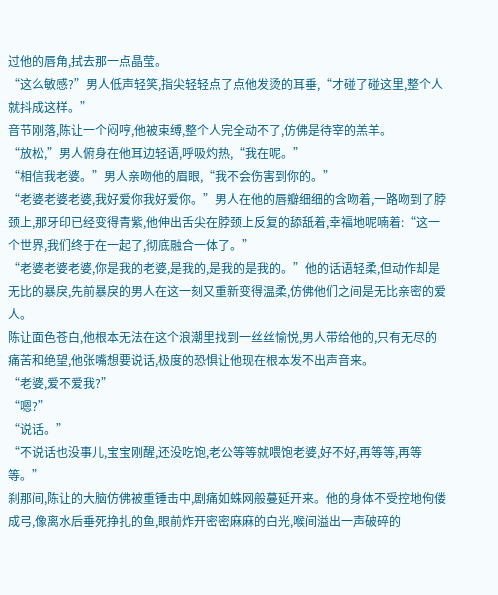过他的唇角,拭去那一点晶莹。
“这么敏感?”男人低声轻笑,指尖轻轻点了点他发烫的耳垂,“才碰了碰这里,整个人就抖成这样。”
音节刚落,陈让一个闷哼,他被束缚,整个人完全动不了,仿佛是待宰的羔羊。
“放松,”男人俯身在他耳边轻语,呼吸灼热,“我在呢。”
“相信我老婆。”男人亲吻他的眉眼,“我不会伤害到你的。”
“老婆老婆老婆,我好爱你我好爱你。”男人在他的唇瓣细细的含吻着,一路吻到了脖颈上,那牙印已经变得青紫,他伸出舌尖在脖颈上反复的舔舐着,幸福地呢喃着:“这一个世界,我们终于在一起了,彻底融合一体了。”
“老婆老婆老婆,你是我的老婆,是我的,是我的是我的。”他的话语轻柔,但动作却是无比的暴戾,先前暴戾的男人在这一刻又重新变得温柔,仿佛他们之间是无比亲密的爱人。
陈让面色苍白,他根本无法在这个浪潮里找到一丝丝愉悦,男人带给他的,只有无尽的痛苦和绝望,他张嘴想要说话,极度的恐惧让他现在根本发不出声音来。
“老婆,爱不爱我?”
“嗯?”
“说话。”
“不说话也没事儿,宝宝刚醒,还没吃饱,老公等等就喂饱老婆,好不好,再等等,再等等。”
刹那间,陈让的大脑仿佛被重锤击中,剧痛如蛛网般蔓延开来。他的身体不受控地佝偻成弓,像离水后垂死挣扎的鱼,眼前炸开密密麻麻的白光,喉间溢出一声破碎的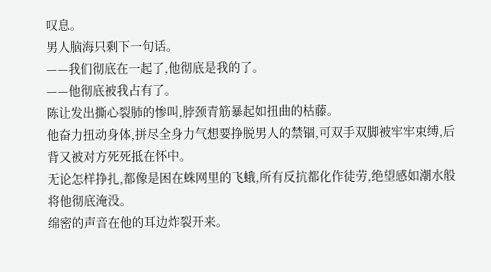叹息。
男人脑海只剩下一句话。
——我们彻底在一起了,他彻底是我的了。
——他彻底被我占有了。
陈让发出撕心裂肺的惨叫,脖颈青筋暴起如扭曲的枯藤。
他奋力扭动身体,拼尽全身力气想要挣脱男人的禁锢,可双手双脚被牢牢束缚,后背又被对方死死抵在怀中。
无论怎样挣扎,都像是困在蛛网里的飞蛾,所有反抗都化作徒劳,绝望感如潮水般将他彻底淹没。
绵密的声音在他的耳边炸裂开来。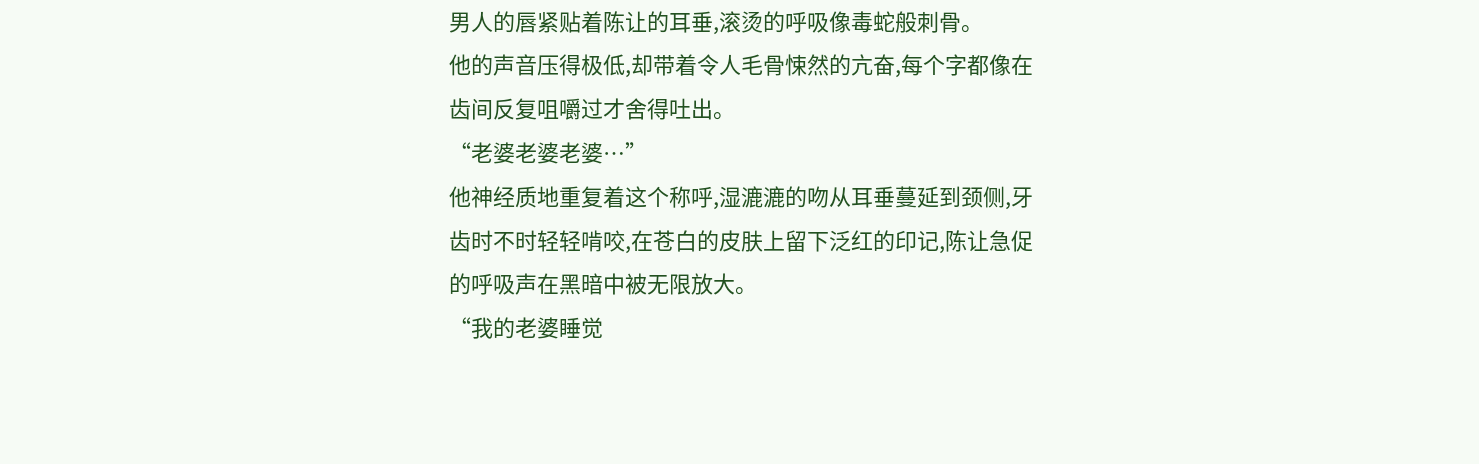男人的唇紧贴着陈让的耳垂,滚烫的呼吸像毒蛇般刺骨。
他的声音压得极低,却带着令人毛骨悚然的亢奋,每个字都像在齿间反复咀嚼过才舍得吐出。
“老婆老婆老婆…”
他神经质地重复着这个称呼,湿漉漉的吻从耳垂蔓延到颈侧,牙齿时不时轻轻啃咬,在苍白的皮肤上留下泛红的印记,陈让急促的呼吸声在黑暗中被无限放大。
“我的老婆睡觉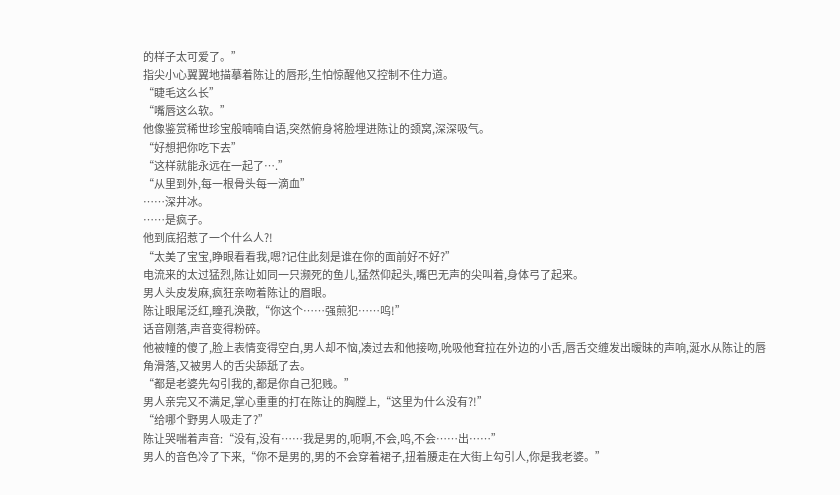的样子太可爱了。”
指尖小心翼翼地描摹着陈让的唇形,生怕惊醒他又控制不住力道。
“睫毛这么长”
“嘴唇这么软。”
他像鉴赏稀世珍宝般喃喃自语,突然俯身将脸埋进陈让的颈窝,深深吸气。
“好想把你吃下去”
“这样就能永远在一起了….”
“从里到外,每一根骨头每一滴血”
……深井冰。
……是疯子。
他到底招惹了一个什么人?!
“太美了宝宝,睁眼看看我,嗯?记住此刻是谁在你的面前好不好?”
电流来的太过猛烈,陈让如同一只濒死的鱼儿,猛然仰起头,嘴巴无声的尖叫着,身体弓了起来。
男人头皮发麻,疯狂亲吻着陈让的眉眼。
陈让眼尾泛红,瞳孔涣散,“你这个……强煎犯……呜!”
话音刚落,声音变得粉碎。
他被幢的傻了,脸上表情变得空白,男人却不恼,凑过去和他接吻,吮吸他耷拉在外边的小舌,唇舌交缠发出暧昧的声响,涎水从陈让的唇角滑落,又被男人的舌尖舔舐了去。
“都是老婆先勾引我的,都是你自己犯贱。”
男人亲完又不满足,掌心重重的打在陈让的胸膛上,“这里为什么没有?!”
“给哪个野男人吸走了?”
陈让哭喘着声音:“没有,没有……我是男的,呃啊,不会,呜,不会……出……”
男人的音色冷了下来,“你不是男的,男的不会穿着裙子,扭着腰走在大街上勾引人,你是我老婆。”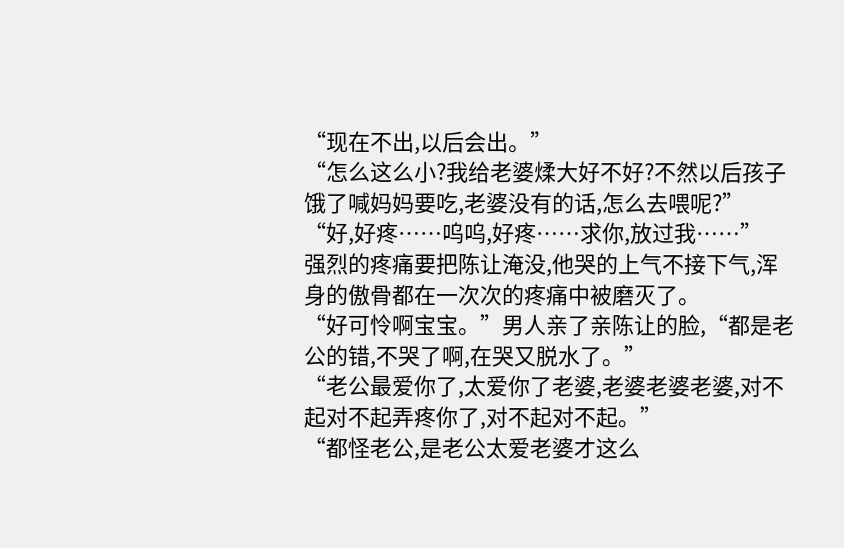“现在不出,以后会出。”
“怎么这么小?我给老婆煣大好不好?不然以后孩子饿了喊妈妈要吃,老婆没有的话,怎么去喂呢?”
“好,好疼……呜呜,好疼……求你,放过我……”
强烈的疼痛要把陈让淹没,他哭的上气不接下气,浑身的傲骨都在一次次的疼痛中被磨灭了。
“好可怜啊宝宝。”男人亲了亲陈让的脸,“都是老公的错,不哭了啊,在哭又脱水了。”
“老公最爱你了,太爱你了老婆,老婆老婆老婆,对不起对不起弄疼你了,对不起对不起。”
“都怪老公,是老公太爱老婆才这么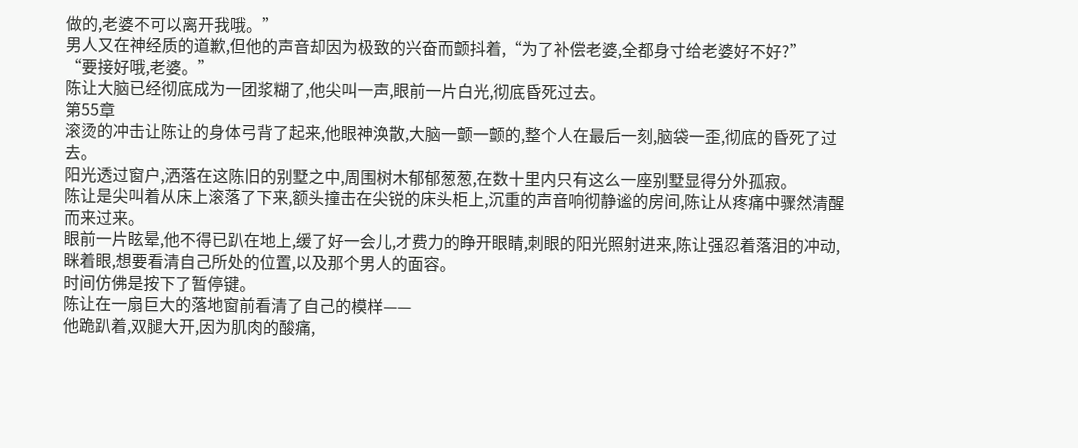做的,老婆不可以离开我哦。”
男人又在神经质的道歉,但他的声音却因为极致的兴奋而颤抖着,“为了补偿老婆,全都身寸给老婆好不好?”
“要接好哦,老婆。”
陈让大脑已经彻底成为一团浆糊了,他尖叫一声,眼前一片白光,彻底昏死过去。
第55章
滚烫的冲击让陈让的身体弓背了起来,他眼神涣散,大脑一颤一颤的,整个人在最后一刻,脑袋一歪,彻底的昏死了过去。
阳光透过窗户,洒落在这陈旧的别墅之中,周围树木郁郁葱葱,在数十里内只有这么一座别墅显得分外孤寂。
陈让是尖叫着从床上滚落了下来,额头撞击在尖锐的床头柜上,沉重的声音响彻静谧的房间,陈让从疼痛中骤然清醒而来过来。
眼前一片眩晕,他不得已趴在地上,缓了好一会儿,才费力的睁开眼睛,刺眼的阳光照射进来,陈让强忍着落泪的冲动,眯着眼,想要看清自己所处的位置,以及那个男人的面容。
时间仿佛是按下了暂停键。
陈让在一扇巨大的落地窗前看清了自己的模样——
他跪趴着,双腿大开,因为肌肉的酸痛,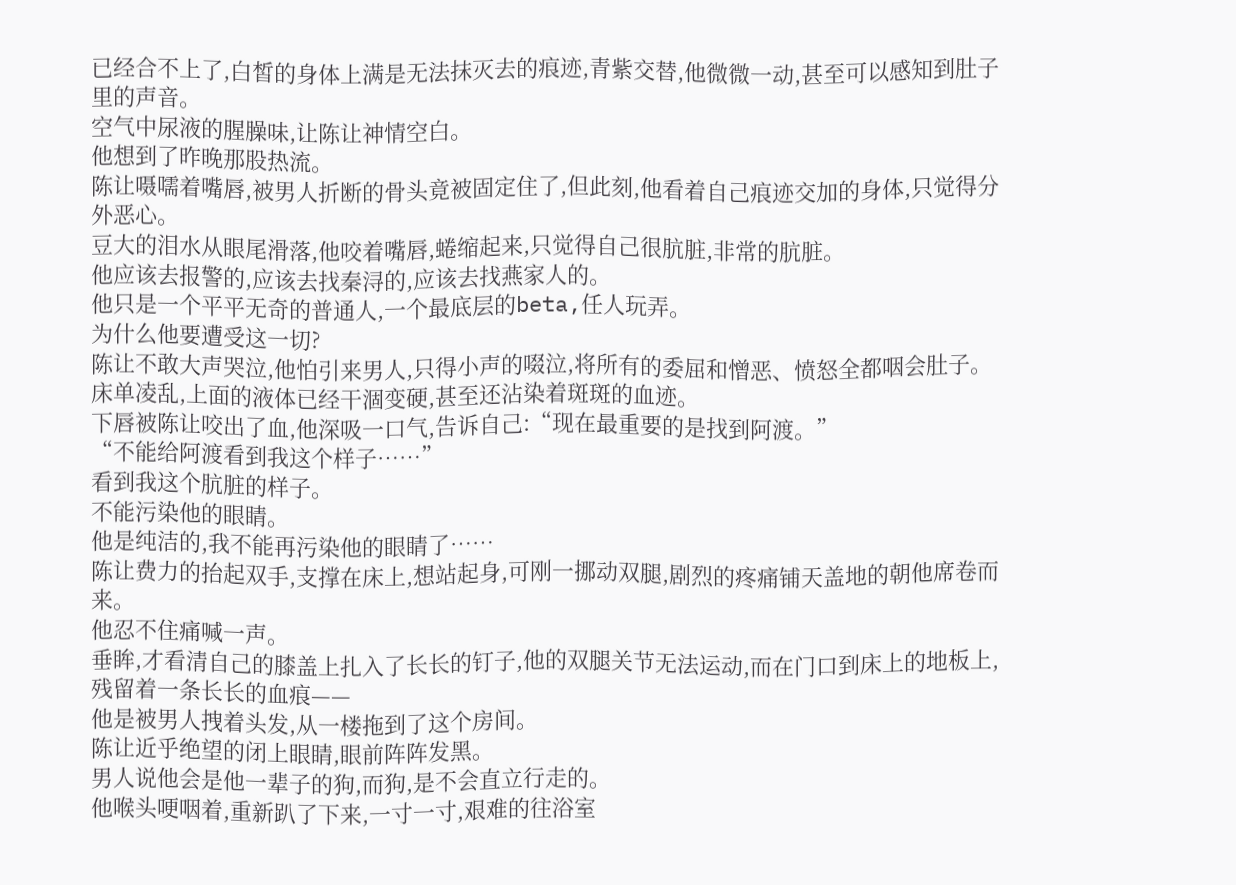已经合不上了,白皙的身体上满是无法抹灭去的痕迹,青紫交替,他微微一动,甚至可以感知到肚子里的声音。
空气中尿液的腥臊味,让陈让神情空白。
他想到了昨晚那股热流。
陈让嗫嚅着嘴唇,被男人折断的骨头竟被固定住了,但此刻,他看着自己痕迹交加的身体,只觉得分外恶心。
豆大的泪水从眼尾滑落,他咬着嘴唇,蜷缩起来,只觉得自己很肮脏,非常的肮脏。
他应该去报警的,应该去找秦浔的,应该去找燕家人的。
他只是一个平平无奇的普通人,一个最底层的beta,任人玩弄。
为什么他要遭受这一切?
陈让不敢大声哭泣,他怕引来男人,只得小声的啜泣,将所有的委屈和憎恶、愤怒全都咽会肚子。
床单凌乱,上面的液体已经干涸变硬,甚至还沾染着斑斑的血迹。
下唇被陈让咬出了血,他深吸一口气,告诉自己:“现在最重要的是找到阿渡。”
“不能给阿渡看到我这个样子……”
看到我这个肮脏的样子。
不能污染他的眼睛。
他是纯洁的,我不能再污染他的眼睛了……
陈让费力的抬起双手,支撑在床上,想站起身,可刚一挪动双腿,剧烈的疼痛铺天盖地的朝他席卷而来。
他忍不住痛喊一声。
垂眸,才看清自己的膝盖上扎入了长长的钉子,他的双腿关节无法运动,而在门口到床上的地板上,残留着一条长长的血痕——
他是被男人拽着头发,从一楼拖到了这个房间。
陈让近乎绝望的闭上眼睛,眼前阵阵发黑。
男人说他会是他一辈子的狗,而狗,是不会直立行走的。
他喉头哽咽着,重新趴了下来,一寸一寸,艰难的往浴室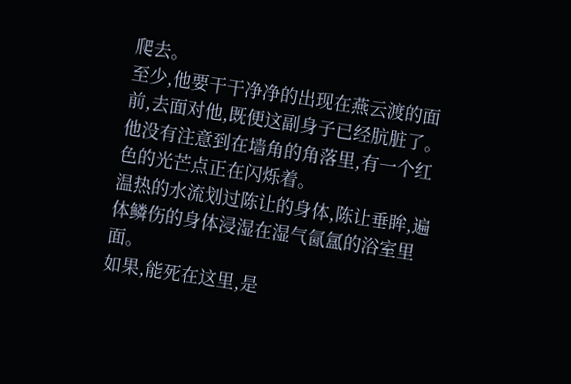爬去。
至少,他要干干净净的出现在燕云渡的面前,去面对他,既便这副身子已经肮脏了。
他没有注意到在墙角的角落里,有一个红色的光芒点正在闪烁着。
温热的水流划过陈让的身体,陈让垂眸,遍体鳞伤的身体浸湿在湿气氤氲的浴室里面。
如果,能死在这里,是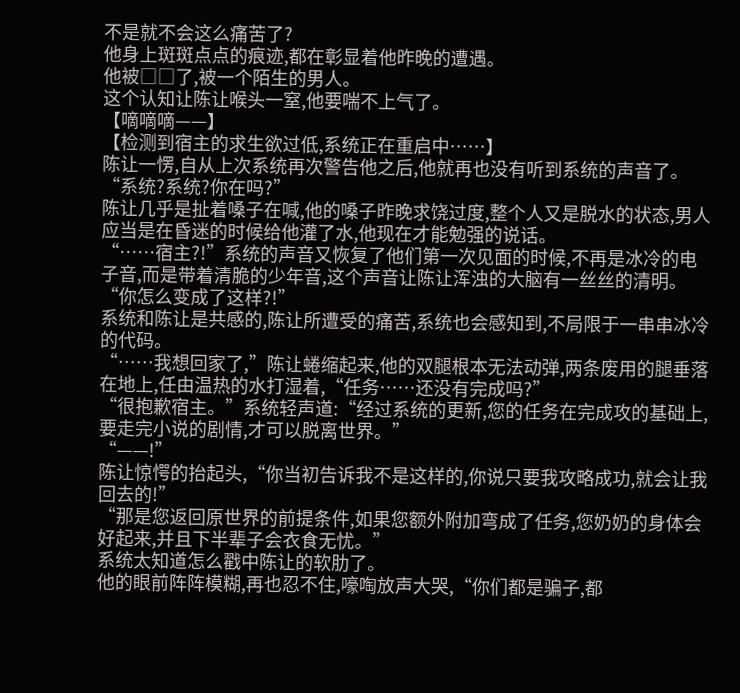不是就不会这么痛苦了?
他身上斑斑点点的痕迹,都在彰显着他昨晚的遭遇。
他被□□了,被一个陌生的男人。
这个认知让陈让喉头一窒,他要喘不上气了。
【嘀嘀嘀——】
【检测到宿主的求生欲过低,系统正在重启中……】
陈让一愣,自从上次系统再次警告他之后,他就再也没有听到系统的声音了。
“系统?系统?你在吗?”
陈让几乎是扯着嗓子在喊,他的嗓子昨晚求饶过度,整个人又是脱水的状态,男人应当是在昏迷的时候给他灌了水,他现在才能勉强的说话。
“……宿主?!”系统的声音又恢复了他们第一次见面的时候,不再是冰冷的电子音,而是带着清脆的少年音,这个声音让陈让浑浊的大脑有一丝丝的清明。
“你怎么变成了这样?!”
系统和陈让是共感的,陈让所遭受的痛苦,系统也会感知到,不局限于一串串冰冷的代码。
“……我想回家了,”陈让蜷缩起来,他的双腿根本无法动弹,两条废用的腿垂落在地上,任由温热的水打湿着,“任务……还没有完成吗?”
“很抱歉宿主。”系统轻声道:“经过系统的更新,您的任务在完成攻的基础上,要走完小说的剧情,才可以脱离世界。”
“——!”
陈让惊愕的抬起头,“你当初告诉我不是这样的,你说只要我攻略成功,就会让我回去的!”
“那是您返回原世界的前提条件,如果您额外附加弯成了任务,您奶奶的身体会好起来,并且下半辈子会衣食无忧。”
系统太知道怎么戳中陈让的软肋了。
他的眼前阵阵模糊,再也忍不住,嚎啕放声大哭,“你们都是骗子,都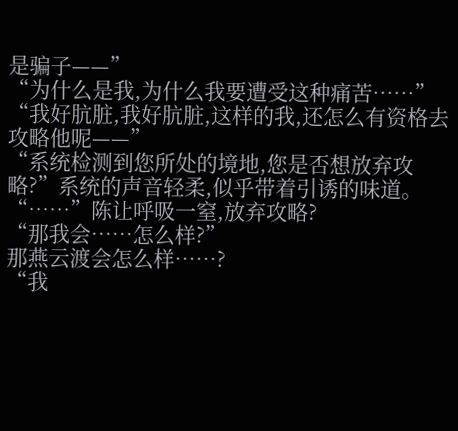是骗子——”
“为什么是我,为什么我要遭受这种痛苦……”
“我好肮脏,我好肮脏,这样的我,还怎么有资格去攻略他呢——”
“系统检测到您所处的境地,您是否想放弃攻略?”系统的声音轻柔,似乎带着引诱的味道。
“……”陈让呼吸一窒,放弃攻略?
“那我会……怎么样?”
那燕云渡会怎么样……?
“我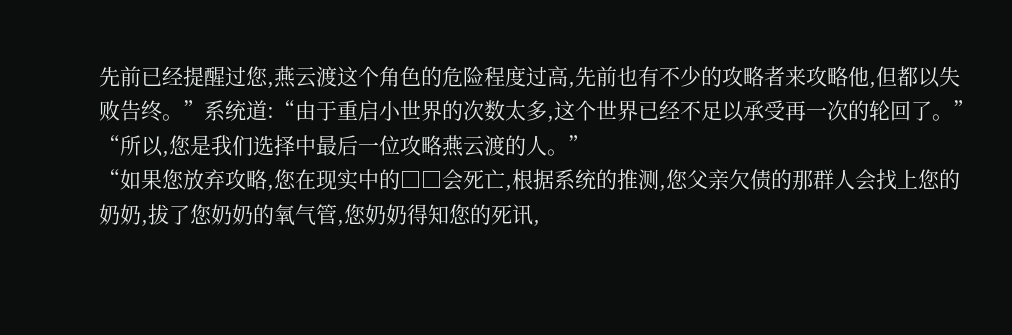先前已经提醒过您,燕云渡这个角色的危险程度过高,先前也有不少的攻略者来攻略他,但都以失败告终。”系统道:“由于重启小世界的次数太多,这个世界已经不足以承受再一次的轮回了。”
“所以,您是我们选择中最后一位攻略燕云渡的人。”
“如果您放弃攻略,您在现实中的□□会死亡,根据系统的推测,您父亲欠债的那群人会找上您的奶奶,拔了您奶奶的氧气管,您奶奶得知您的死讯,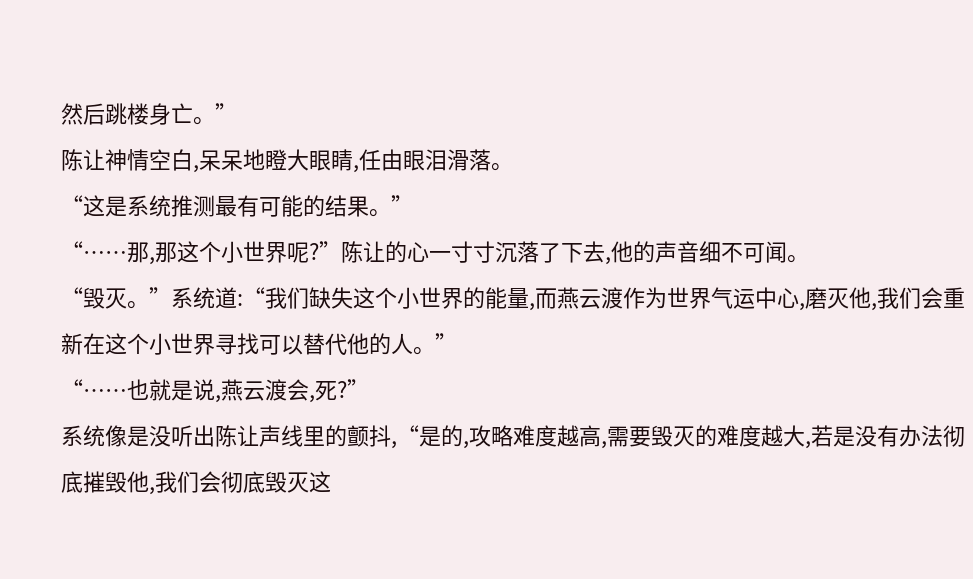然后跳楼身亡。”
陈让神情空白,呆呆地瞪大眼睛,任由眼泪滑落。
“这是系统推测最有可能的结果。”
“……那,那这个小世界呢?”陈让的心一寸寸沉落了下去,他的声音细不可闻。
“毁灭。”系统道:“我们缺失这个小世界的能量,而燕云渡作为世界气运中心,磨灭他,我们会重新在这个小世界寻找可以替代他的人。”
“……也就是说,燕云渡会,死?”
系统像是没听出陈让声线里的颤抖,“是的,攻略难度越高,需要毁灭的难度越大,若是没有办法彻底摧毁他,我们会彻底毁灭这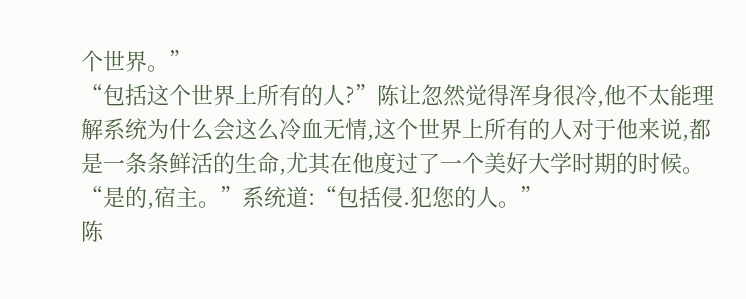个世界。”
“包括这个世界上所有的人?”陈让忽然觉得浑身很冷,他不太能理解系统为什么会这么冷血无情,这个世界上所有的人对于他来说,都是一条条鲜活的生命,尤其在他度过了一个美好大学时期的时候。
“是的,宿主。”系统道:“包括侵.犯您的人。”
陈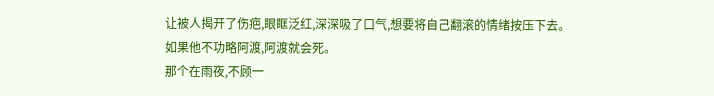让被人揭开了伤疤,眼眶泛红,深深吸了口气,想要将自己翻滚的情绪按压下去。
如果他不功略阿渡,阿渡就会死。
那个在雨夜,不顾一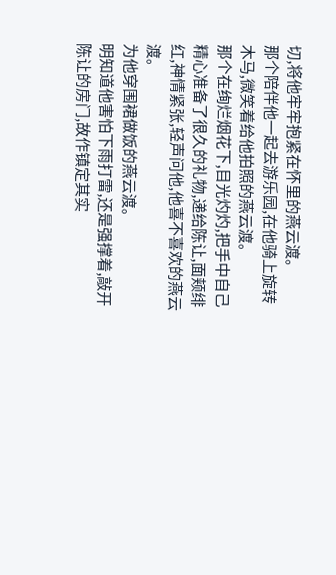切,将他牢牢抱紧在怀里的燕云渡。
那个陪伴他一起去游乐园,在他骑上旋转木马,微笑着给他拍照的燕云渡。
那个在绚烂烟花下,目光灼灼,把手中自己精心准备了很久的礼物,递给陈让,面颊绯红,神情紧张,轻声问他,他喜不喜欢的燕云渡。
为他穿围裙做饭的燕云渡。
明知道他害怕下雨打雷,还是强撑着,敲开陈让的房门,故作镇定其实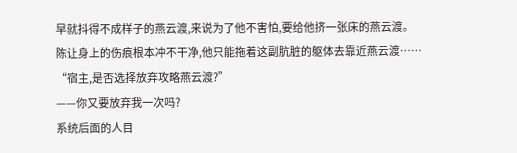早就抖得不成样子的燕云渡,来说为了他不害怕,要给他挤一张床的燕云渡。
陈让身上的伤痕根本冲不干净,他只能拖着这副肮脏的躯体去靠近燕云渡……
“宿主,是否选择放弃攻略燕云渡?”
——你又要放弃我一次吗?
系统后面的人目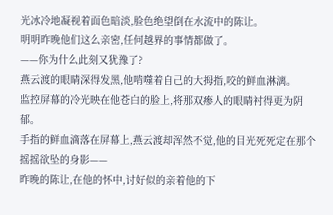光冰冷地凝视着面色暗淡,脸色绝望倒在水流中的陈让。
明明昨晚他们这么亲密,任何越界的事情都做了。
——你为什么此刻又犹豫了?
燕云渡的眼睛深得发黑,他啃噬着自己的大拇指,咬的鲜血淋漓。
监控屏幕的冷光映在他苍白的脸上,将那双瘆人的眼睛衬得更为阴郁。
手指的鲜血滴落在屏幕上,燕云渡却浑然不觉,他的目光死死定在那个摇摇欲坠的身影——
昨晚的陈让,在他的怀中,讨好似的亲着他的下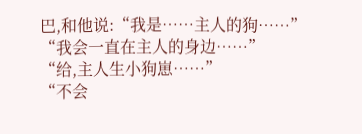巴,和他说:“我是……主人的狗……”
“我会一直在主人的身边……”
“给,主人生小狗崽……”
“不会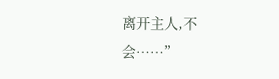离开主人,不会……”